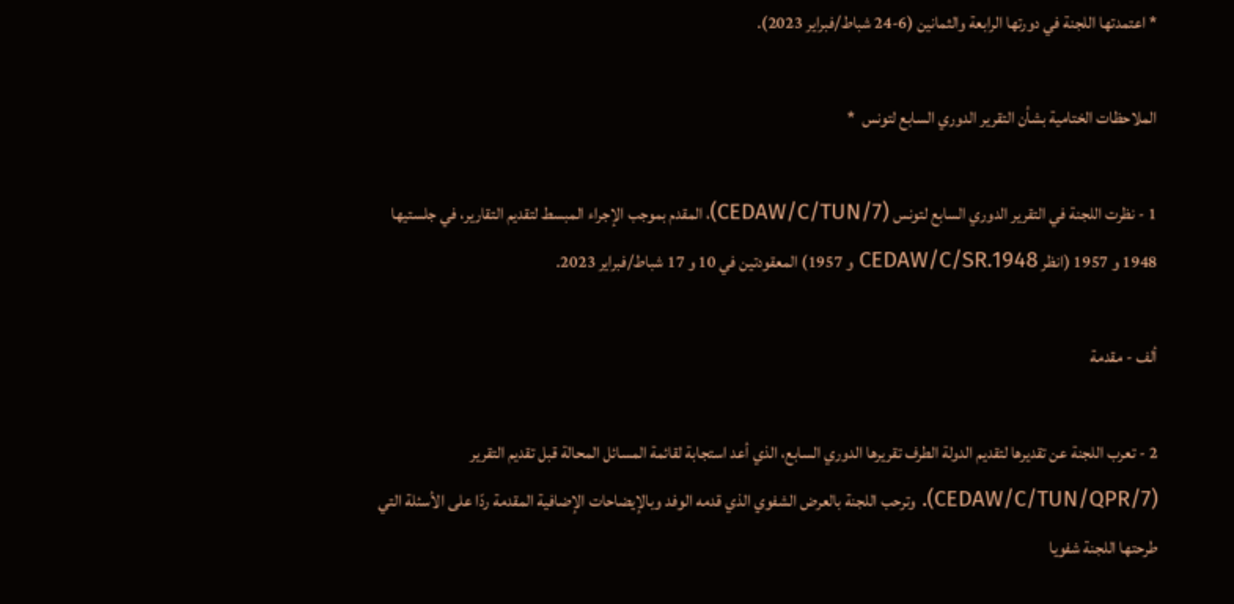* اعتمدتها اللجنة في دورتها الرابعة والثمانين (6-24 شباط/فبراير 2023).

الملاحظات الختامية بشأن التقرير الدوري السابع لتونس  *

1 - نظرت اللجنة في التقرير الدوري السابع لتونس (CEDAW/C/TUN/7)، المقدم بموجب الإجراء المبسط لتقديم التقارير، في جلستيها 1948 و 1957 (انظر CEDAW/C/SR.1948 و 1957) المعقودتين في 10 و 17 شباط/فبراير 2023.

ألف - مقدمة

2 - تعرب اللجنة عن تقديرها لتقديم الدولة الطرف تقريرها الدوري السابع، الذي أعد استجابة لقائمة المسائل المحالة قبل تقديم التقرير (CEDAW/C/TUN/QPR/7). وترحب اللجنة بالعرض الشفوي الذي قدمه الوفد وبالإيضاحات الإضافية المقدمة ردّا على الأسئلة التي طرحتها اللجنة شفويا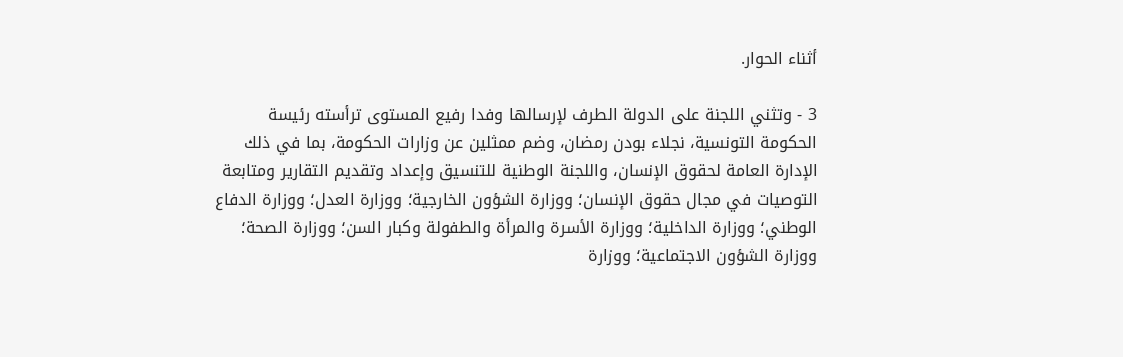أثناء الحوار.

3 - وتثني اللجنة على الدولة الطرف لإرسالها وفدا رفيع المستوى ترأسته رئيسة الحكومة التونسية، نجلاء بودن رمضان، وضم ممثلين عن وزارات الحكومة، بما في ذلك الإدارة العامة لحقوق الإنسان، واللجنة الوطنية للتنسيق وإعداد وتقديم التقارير ومتابعة التوصيات في مجال حقوق الإنسان؛ ووزارة الشؤون الخارجية؛ ووزارة العدل؛ ووزارة الدفاع الوطني؛ ووزارة الداخلية؛ ووزارة الأسرة والمرأة والطفولة وكبار السن؛ ووزارة الصحة؛ ووزارة الشؤون الاجتماعية؛ ووزارة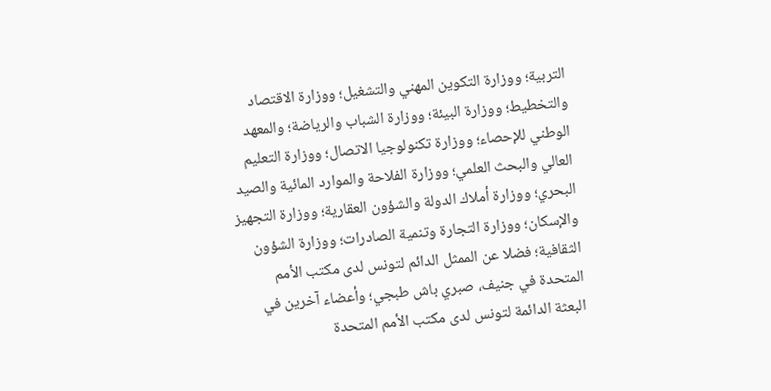التربية؛ ووزارة التكوين المهني والتشغيل؛ ووزارة الاقتصاد والتخطيط؛ ووزارة البيئة؛ ووزارة الشباب والرياضة؛ والمعهد الوطني للإحصاء؛ ووزارة تكنولوجيا الاتصال؛ ووزارة التعليم العالي والبحث العلمي؛ ووزارة الفلاحة والموارد المائية والصيد البحري؛ ووزارة أملاك الدولة والشؤون العقارية؛ ووزارة التجهيز والإسكان؛ ووزارة التجارة وتنمية الصادرات؛ ووزارة الشؤون الثقافية؛ فضلا عن الممثل الدائم لتونس لدى مكتب الأمم المتحدة في جنيف، صبري باش طبجي؛ وأعضاء آخرين في البعثة الدائمة لتونس لدى مكتب الأمم المتحدة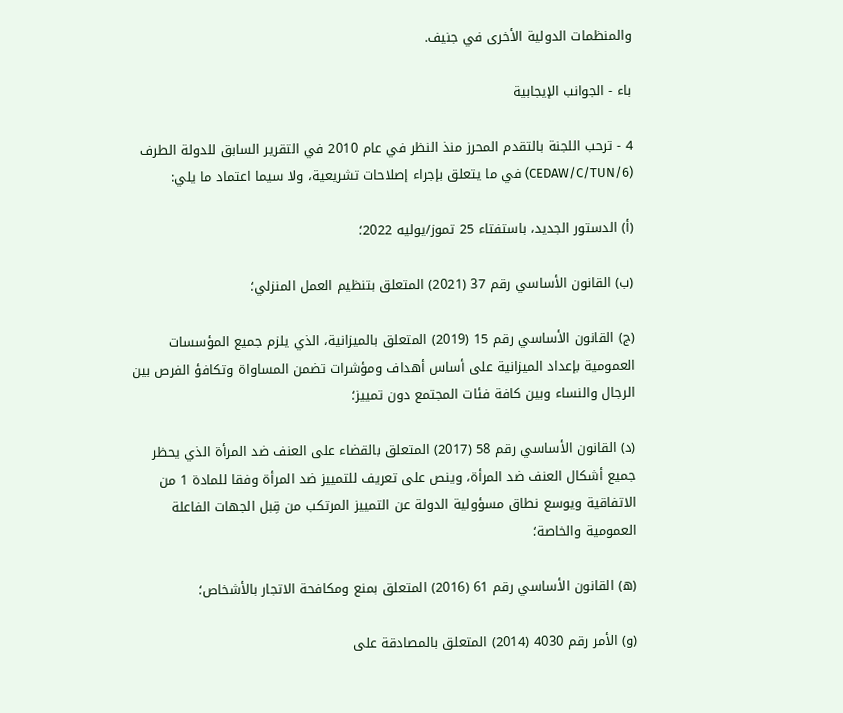والمنظمات الدولية الأخرى في جنيف.

باء - الجوانب الإيجابية

4 - ترحب اللجنة بالتقدم المحرز منذ النظر في عام 2010 في التقرير السابق للدولة الطرف (CEDAW/C/TUN/6) في ما يتعلق بإجراء إصلاحات تشريعية، ولا سيما اعتماد ما يلي:

(أ) الدستور الجديد، باستفتاء 25 تموز/يوليه 2022؛

(ب) القانون الأساسي رقم 37 (2021) المتعلق بتنظيم العمل المنزلي؛

(ج) القانون الأساسي رقم 15 (2019) المتعلق بالميزانية، الذي يلزم جميع المؤسسات العمومية بإعداد الميزانية على أساس أهداف ومؤشرات تضمن المساواة وتكافؤ الفرص بين الرجال والنساء وبين كافة فئات المجتمع دون تمييز؛

(د) القانون الأساسي رقم 58 (2017) المتعلق بالقضاء على العنف ضد المرأة الذي يحظر جميع أشكال العنف ضد المرأة، وينص على تعريف للتمييز ضد المرأة وفقا للمادة 1 من الاتفاقية ويوسع نطاق مسؤولية الدولة عن التمييز المرتكب من قِبل الجهات الفاعلة العمومية والخاصة؛

(ه) القانون الأساسي رقم 61 (2016) المتعلق بمنع ومكافحة الاتجار بالأشخاص؛

(و) الأمر رقم 4030 (2014) المتعلق بالمصادقة على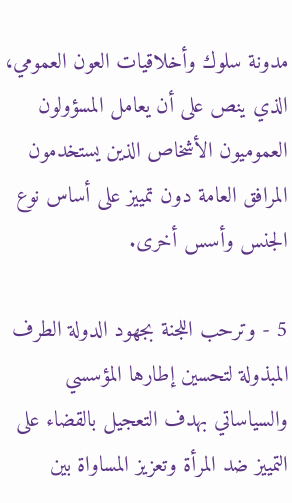مدونة سلوك وأخلاقيات العون العمومي، الذي ينص على أن يعامل المسؤولون العموميون الأشخاص الذين يستخدمون المرافق العامة دون تمييز على أساس نوع الجنس وأسس أخرى.

5 - وترحب اللجنة بجهود الدولة الطرف المبذولة لتحسين إطارها المؤسسي والسياساتي بهدف التعجيل بالقضاء على التمييز ضد المرأة وتعزيز المساواة بين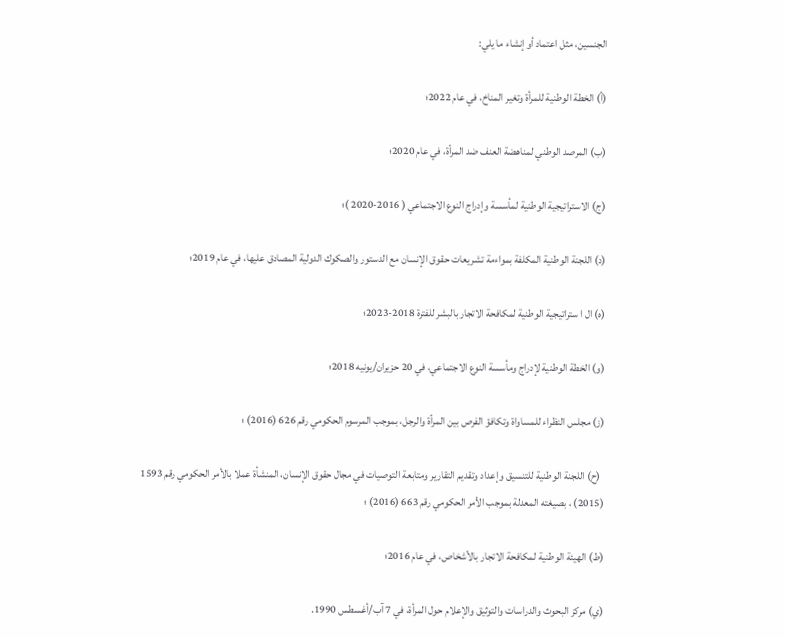الجنسين، مثل اعتماد أو إنشاء ما يلي:

(أ) الخطة الوطنية للمرأة وتغير المناخ، في عام 2022؛

(ب) المرصد الوطني لمناهضة العنف ضد المرأة، في عام 2020؛

(ج) الاستراتيجية الوطنية لمأسسة وإدراج النوع الاجتماعي ( 2016-2020 )؛

(د) اللجنة الوطنية المكلفة بمواءمة تشريعات حقوق الإنسان مع الدستور والصكوك الدولية المصادق عليها، في عام 2019؛

(ه) ال ا ستراتيجية الوطنية لمكافحة الاتجار بالبشر للفترة 2018-2023؛

(و) الخطة الوطنية لإدراج ومأسسة النوع الاجتماعي، في 20 حزيران/يونيه 2018؛

(ز) مجلس النظراء للمساواة وتكافؤ الفرص بين المرأة والرجل، بموجب المرسوم الحكومي رقم 626 (2016) ؛

  (ح) اللجنة الوطنية للتنسيق وإعداد وتقديم التقارير ومتابعة التوصيات في مجال حقوق الإنسان، المنشأة عملا بالأمر الحكومي رقم 1593 (2015) ، بصيغته المعدلة بموجب الأمر الحكومي رقم 663 (2016) ؛

(ط) الهيئة الوطنية لمكافحة الاتجار بالأشخاص، في عام 2016؛

(ي) مركز البحوث والدراسات والتوثيق والإعلام حول المرأة، في 7 آب/أغسطس 1990.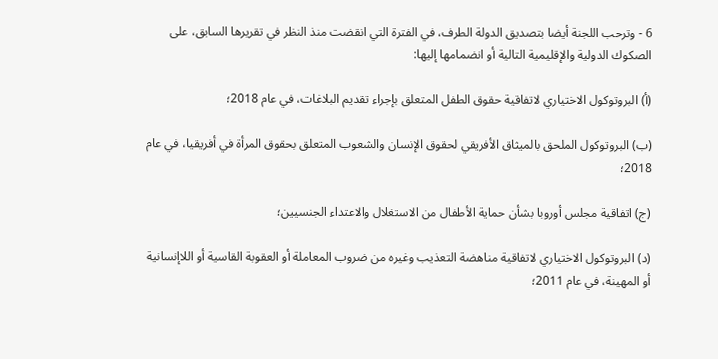6 - وترحب اللجنة أيضا بتصديق الدولة الطرف، في الفترة التي انقضت منذ النظر في تقريرها السابق، على الصكوك الدولية والإقليمية التالية أو انضمامها إليها:

(أ) البروتوكول الاختياري لاتفاقية حقوق الطفل المتعلق بإجراء تقديم البلاغات، في عام 2018؛

(ب) البروتوكول الملحق بالميثاق الأفريقي لحقوق الإنسان والشعوب المتعلق بحقوق المرأة في أفريقيا، في عام 2018؛

(ج) اتفاقية مجلس أوروبا بشأن حماية الأطفال من الاستغلال والاعتداء الجنسيين؛

(د) البروتوكول الاختياري لاتفاقية مناهضة التعذيب وغيره من ضروب المعاملة أو العقوبة القاسية أو اللاإنسانية أو المهينة، في عام 2011؛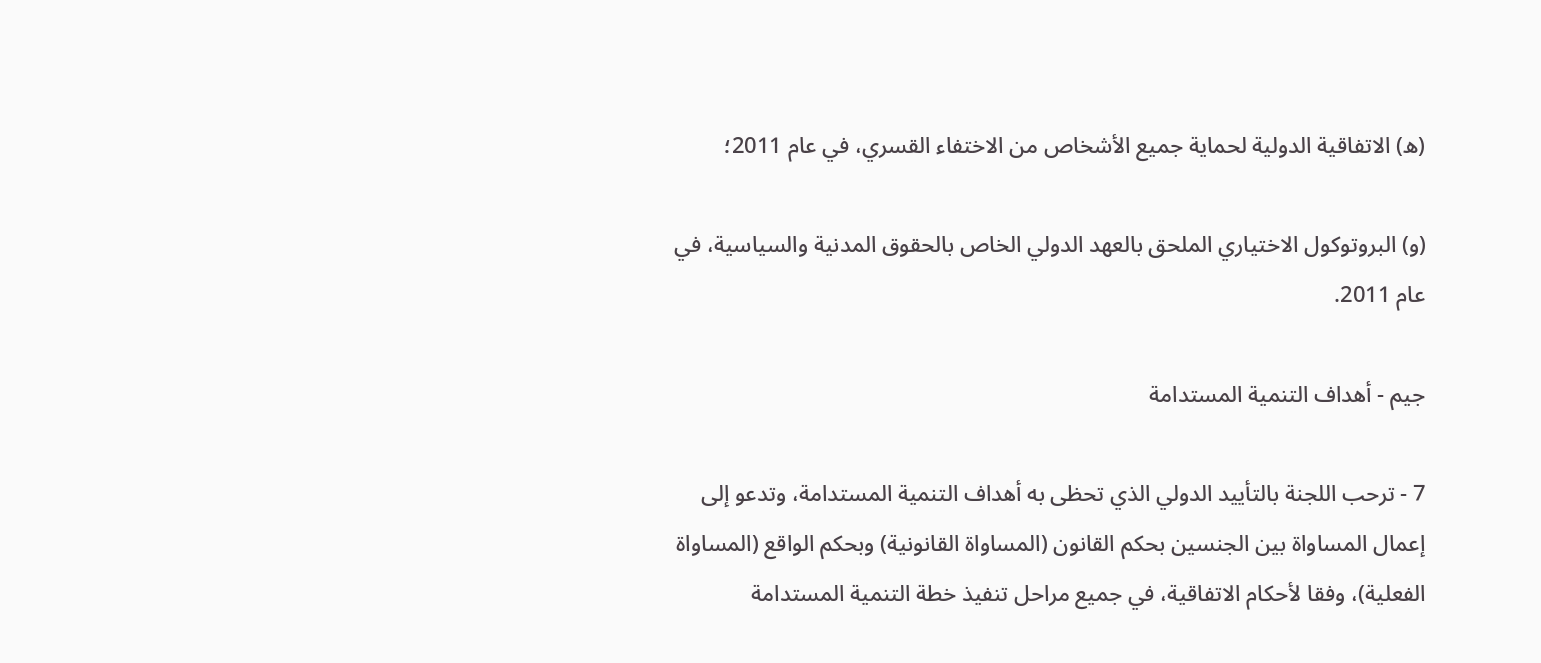(ه) الاتفاقية الدولية لحماية جميع الأشخاص من الاختفاء القسري، في عام 2011؛

(و) البروتوكول الاختياري الملحق بالعهد الدولي الخاص بالحقوق المدنية والسياسية، في عام 2011.

جيم - أهداف التنمية المستدامة

7 - ترحب اللجنة بالتأييد الدولي الذي تحظى به أهداف التنمية المستدامة، وتدعو إلى إعمال المساواة بين الجنسين بحكم القانون (المساواة القانونية) وبحكم الواقع (المساواة الفعلية)، وفقا لأحكام الاتفاقية، في جميع مراحل تنفيذ خطة التنمية المستدامة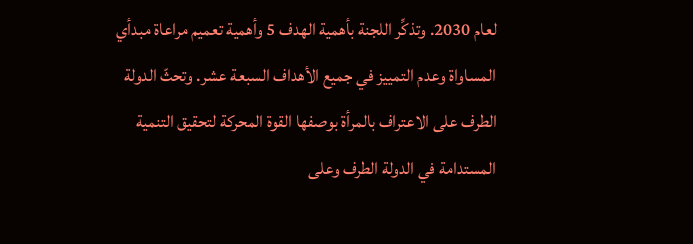لعام 2030. وتذكِّر اللجنة بأهمية الهدف 5 وأهمية تعميم مراعاة مبدأي المساواة وعدم التمييز في جميع الأهداف السبعة عشر. وتحثّ الدولة الطرف على الاعتراف بالمرأة بوصفها القوة المحركة لتحقيق التنمية المستدامة في الدولة الطرف وعلى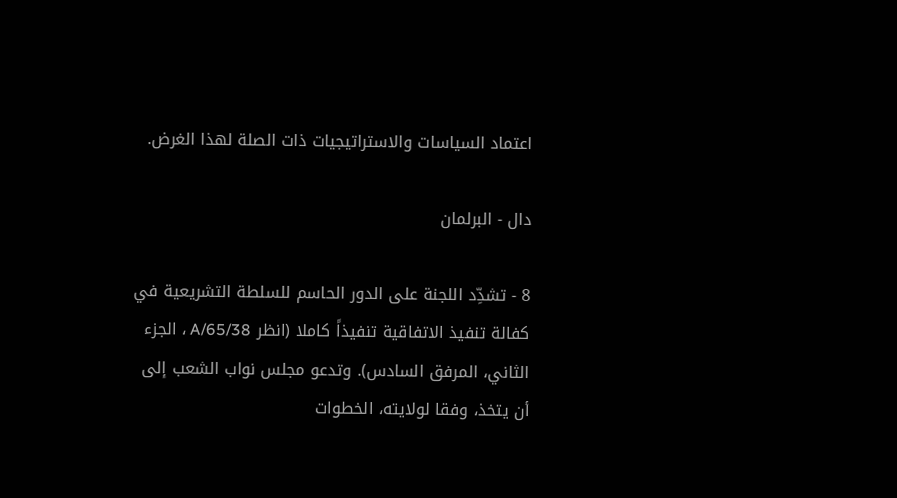اعتماد السياسات والاستراتيجيات ذات الصلة لهذا الغرض.

دال - البرلمان

8 - تشدِّد اللجنة على الدور الحاسم للسلطة التشريعية في كفالة تنفيذ الاتفاقية تنفيذاً كاملا (انظر A/65/38 ، الجزء الثاني، المرفق السادس). وتدعو مجلس نواب الشعب إلى أن يتخذ، وفقا لولايته، الخطوات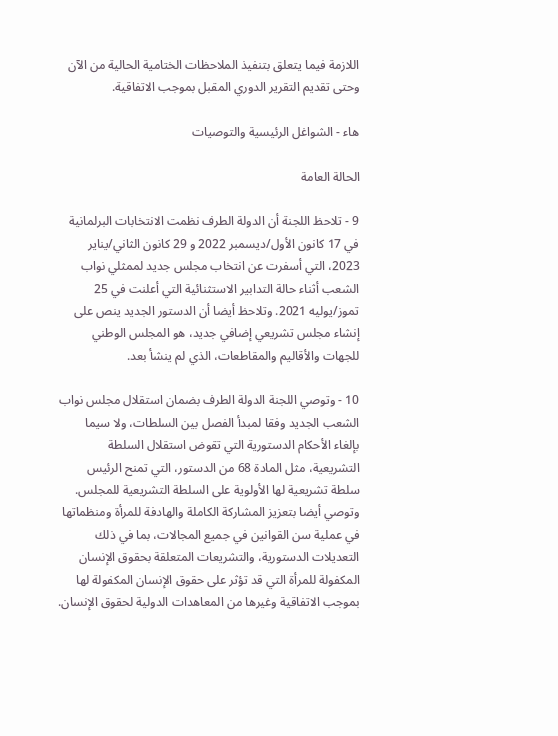اللازمة فيما يتعلق بتنفيذ الملاحظات الختامية الحالية من الآن وحتى تقديم التقرير الدوري المقبل بموجب الاتفاقية.

هاء - الشواغل الرئيسية والتوصيات

الحالة العامة

9 - تلاحظ اللجنة أن الدولة الطرف نظمت الانتخابات البرلمانية في 17 كانون الأول/ديسمبر 2022 و 29 كانون الثاني/يناير 2023، التي أسفرت عن انتخاب مجلس جديد لممثلي نواب الشعب أثناء حالة التدابير الاستثنائية التي أعلنت في 25 تموز/يوليه 2021. وتلاحظ أيضا أن الدستور الجديد ينص على إنشاء مجلس تشريعي إضافي جديد، هو المجلس الوطني للجهات والأقاليم والمقاطعات، الذي لم ينشأ بعد.

10 - وتوصي اللجنة الدولة الطرف بضمان استقلال مجلس نواب الشعب الجديد وفقا لمبدأ الفصل بين السلطات، ولا سيما بإلغاء الأحكام الدستورية التي تقوض استقلال السلطة التشريعية، مثل المادة 68 من الدستور، التي تمنح الرئيس سلطة تشريعية لها الأولوية على السلطة التشريعية للمجلس. وتوصي أيضا بتعزيز المشاركة الكاملة والهادفة للمرأة ومنظماتها في عملية سن القوانين في جميع المجالات، بما في ذلك التعديلات الدستورية، والتشريعات المتعلقة بحقوق الإنسان المكفولة للمرأة التي قد تؤثر على حقوق الإنسان المكفولة لها بموجب الاتفاقية وغيرها من المعاهدات الدولية لحقوق الإنسان.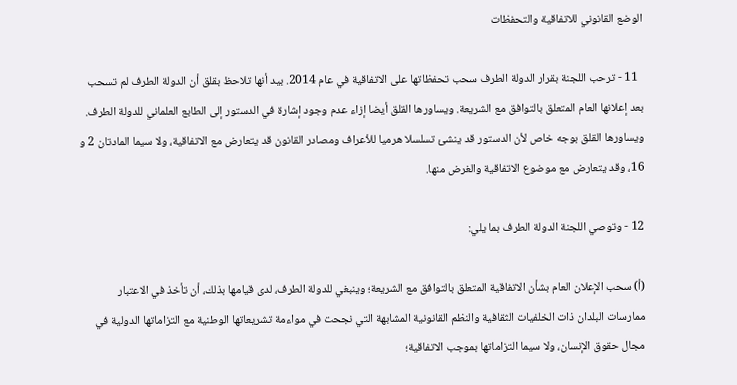الوضع القانوني للاتفاقية والتحفظات

  11 - ترحب اللجنة بقرار الدولة الطرف سحب تحفظاتها على الاتفاقية في عام 2014. بيد أنها تلاحظ بقلق أن الدولة الطرف لم تسحب بعد إعلانها العام المتعلق بالتوافق مع الشريعة. ويساورها القلق أيضا إزاء عدم وجود إشارة في الدستور إلى الطابع العلماني للدولة الطرف. ويساورها القلق بوجه خاص لأن الدستور قد ينشئ تسلسلا هرميا للأعراف ومصادر القانون قد يتعارض مع الاتفاقية، ولا سيما المادتان 2 و 16، وقد يتعارض مع موضوع الاتفاقية والغرض منها.

12 - وتوصي اللجنة الدولة الطرف بما يلي:

(أ) سحب الإعلان العام بشأن الاتفاقية المتعلق بالتوافق مع الشريعة؛ وينبغي للدولة الطرف، لدى قيامها بذلك، أن تأخذ في الاعتبار ممارسات البلدان ذات الخلفيات الثقافية والنظم القانونية المشابهة التي نجحت في مواءمة تشريعاتها الوطنية مع التزاماتها الدولية في مجال حقوق الإنسان، ولا سيما التزاماتها بموجب الاتفاقية؛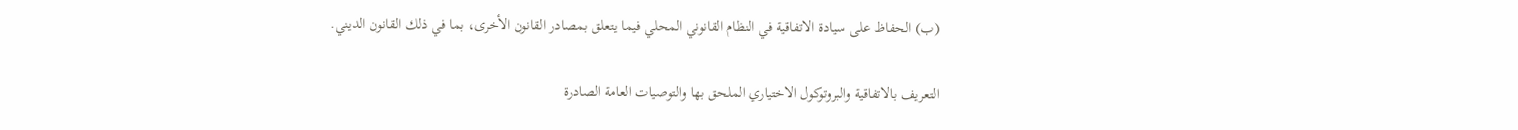(ب) الحفاظ على سيادة الاتفاقية في النظام القانوني المحلي فيما يتعلق بمصادر القانون الأخرى، بما في ذلك القانون الديني.

التعريف بالاتفاقية والبروتوكول الاختياري الملحق بها والتوصيات العامة الصادرة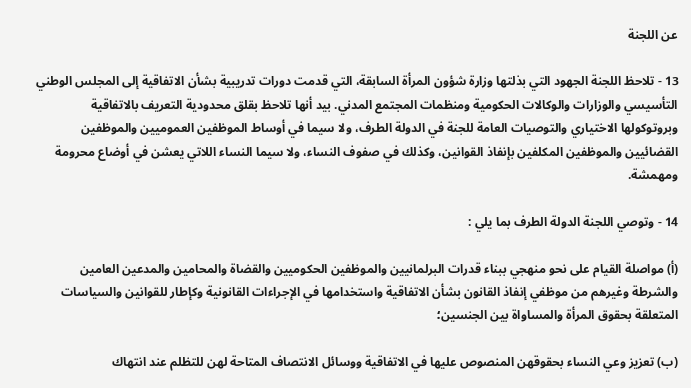عن اللجنة

13 - تلاحظ اللجنة الجهود التي بذلتها وزارة شؤون المرأة السابقة، التي قدمت دورات تدريبية بشأن الاتفاقية إلى المجلس الوطني التأسيسي والوزارات والوكالات الحكومية ومنظمات المجتمع المدني. بيد أنها تلاحظ بقلق محدودية التعريف بالاتفاقية وبروتوكولها الاختياري والتوصيات العامة للجنة في الدولة الطرف، ولا سيما في أوساط الموظفين العموميين والموظفين القضائيين والموظفين المكلفين بإنفاذ القوانين، وكذلك في صفوف النساء، ولا سيما النساء اللاتي يعشن في أوضاع محرومة ومهمشة.

14 - وتوصي اللجنة الدولة الطرف بما يلي :

(أ) مواصلة القيام على نحو منهجي ببناء قدرات البرلمانيين والموظفين الحكوميين والقضاة والمحامين والمدعين العامين والشرطة وغيرهم من موظفي إنفاذ القانون بشأن الاتفاقية واستخدامها في الإجراءات القانونية وكإطار للقوانين والسياسات المتعلقة بحقوق المرأة والمساواة بين الجنسين؛

(ب) تعزيز وعي النساء بحقوقهن المنصوص عليها في الاتفاقية ووسائل الانتصاف المتاحة لهن للتظلم عند انتهاك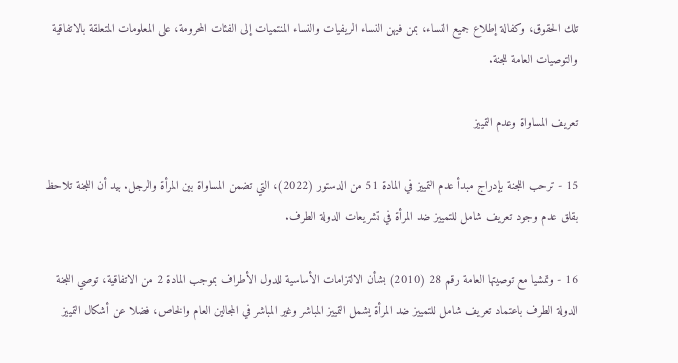تلك الحقوق، وكفالة إطلاع جميع النساء، بمن فيهن النساء الريفيات والنساء المنتميات إلى الفئات المحرومة، على المعلومات المتعلقة بالاتفاقية والتوصيات العامة للجنة.

تعريف المساواة وعدم التمييز

15 - ترحب اللجنة بإدراج مبدأ عدم التمييز في المادة 51 من الدستور (2022)، التي تضمن المساواة بين المرأة والرجل. بيد أن اللجنة تلاحظ بقلق عدم وجود تعريف شامل للتمييز ضد المرأة في تشريعات الدولة الطرف.

16 - وتمشيا مع توصيتها العامة رقم 28 (2010) بشأن الالتزامات الأساسية للدول الأطراف بموجب المادة 2 من الاتفاقية، توصي اللجنة الدولة الطرف باعتماد تعريف شامل للتمييز ضد المرأة يشمل التمييز المباشر وغير المباشر في المجالين العام والخاص، فضلا عن أشكال التمييز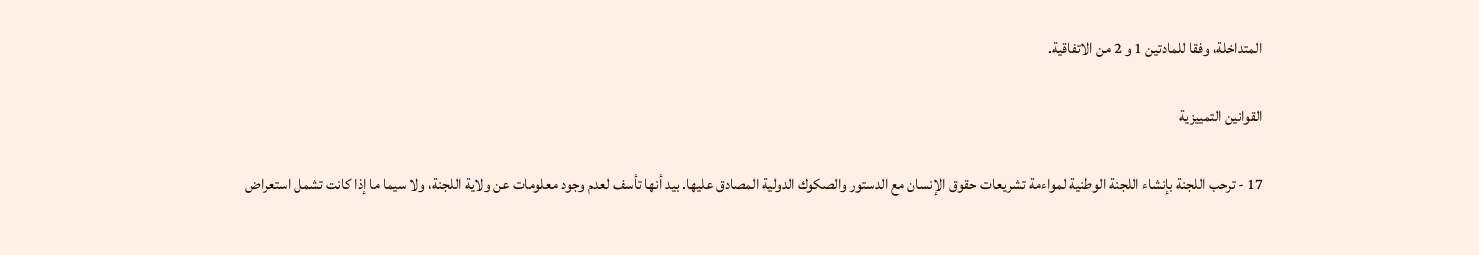المتداخلة، وفقا للمادتين 1 و 2 من الاتفاقية.

القوانين التمييزية

17 - ترحب اللجنة بإنشاء اللجنة الوطنية لمواءمة تشريعات حقوق الإنسان مع الدستور والصكوك الدولية المصادق عليها. بيد أنها تأسف لعدم وجود معلومات عن ولاية اللجنة، ولا سيما ما إذا كانت تشمل استعراض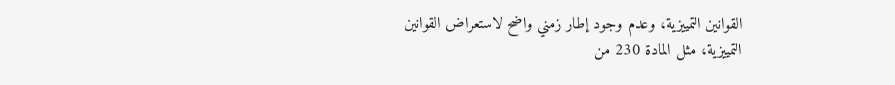القوانين التمييزية، وعدم وجود إطار زمني واضح لاستعراض القوانين التمييزية، مثل المادة 230 من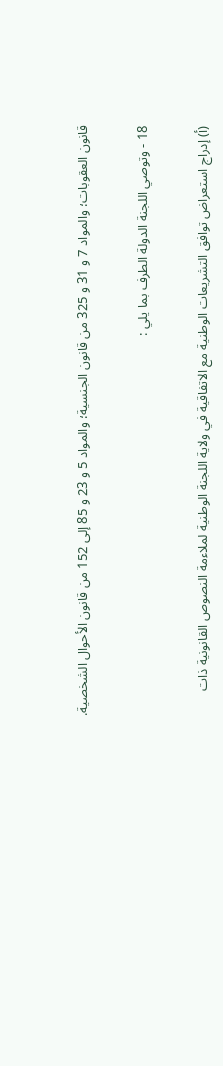قانون العقوبات؛ والمواد 7 و 31 و 325 من قانون الجنسية؛ والمواد 5 و 23 و 85 إلى 152 من قانون الأحوال الشخصية.

18 - وتوصي اللجنة الدولة الطرف بما يلي :

(أ) إدراج استعراض توافق التشريعات الوطنية مع الاتفاقية في ولاية اللجنة الوطنية لملاءمة النصوص القانونية ذات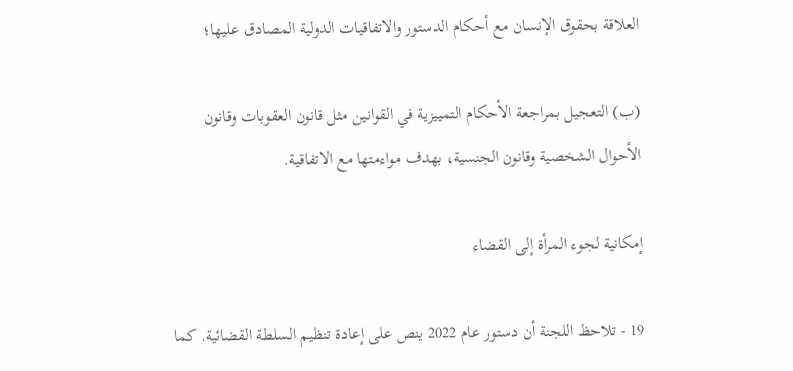العلاقة بحقوق الإنسان مع أحكام الدستور والاتفاقيات الدولية المصادق عليها؛

(ب) التعجيل بمراجعة الأحكام التمييزية في القوانين مثل قانون العقوبات وقانون الأحوال الشخصية وقانون الجنسية، بهدف مواءمتها مع الاتفاقية.

إمكانية لجوء المرأة إلى القضاء

19 - تلاحظ اللجنة أن دستور عام 2022 ينص على إعادة تنظيم السلطة القضائية. كما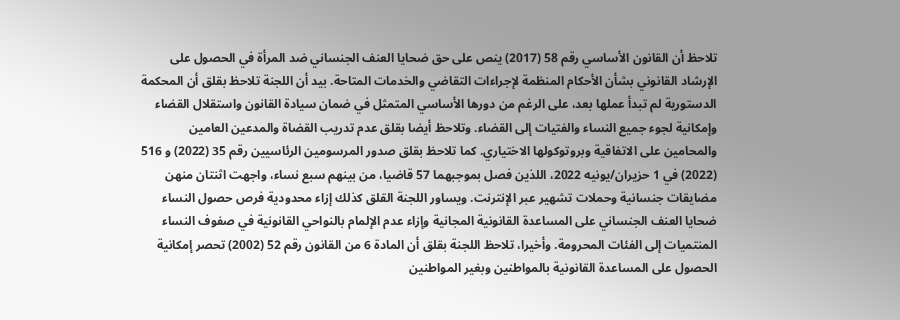تلاحظ أن القانون الأساسي رقم 58 (2017) ينص على حق ضحايا العنف الجنساني ضد المرأة في الحصول على الإرشاد القانوني بشأن الأحكام المنظمة لإجراءات التقاضي والخدمات المتاحة. بيد أن اللجنة تلاحظ بقلق أن المحكمة الدستورية لم تبدأ عملها بعد، على الرغم من دورها الأساسي المتمثل في ضمان سيادة القانون واستقلال القضاء وإمكانية لجوء جميع النساء والفتيات إلى القضاء. وتلاحظ أيضا بقلق عدم تدريب القضاة والمدعين العامين والمحامين على الاتفاقية وبروتوكولها الاختياري. كما تلاحظ بقلق صدور المرسومين الرئاسيين رقم 35 (2022) و 516 (2022) في 1 حزيران/يونيه 2022، اللذين فصل بموجبهما 57 قاضيا، من بينهم سبع نساء، واجهت اثنتان منهن مضايقات جنسانية وحملات تشهير عبر الإنترنت. ويساور اللجنة القلق كذلك إزاء محدودية فرص حصول النساء ضحايا العنف الجنساني على المساعدة القانونية المجانية وإزاء عدم الإلمام بالنواحي القانونية في صفوف النساء المنتميات إلى الفئات المحرومة. وأخيرا، تلاحظ اللجنة بقلق أن المادة 6 من القانون رقم 52 (2002) تحصر إمكانية الحصول على المساعدة القانونية بالمواطنين وبغير المواطنين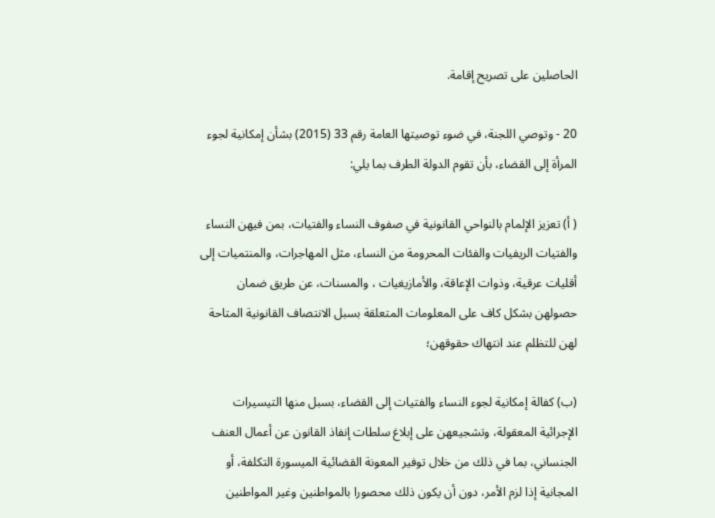الحاصلين على تصريح إقامة.

20 - وتوصي اللجنة، في ضوء توصيتها العامة رقم 33 (2015) بشأن إمكانية لجوء المرأة إلى القضاء، بأن تقوم الدولة الطرف بما يلي:

( أ) تعزيز الإلمام بالنواحي القانونية في صفوف النساء والفتيات، بمن فيهن النساء والفتيات الريفيات والفئات المحرومة من النساء، مثل المهاجرات، والمنتميات إلى أقليات عرقية، وذوات الإعاقة، والأمازيغيات ، والمسنات، عن طريق ضمان حصولهن بشكل كاف على المعلومات المتعلقة بسبل الانتصاف القانونية المتاحة لهن للتظلم عند انتهاك حقوقهن؛

(ب) كفالة إمكانية لجوء النساء والفتيات إلى القضاء، بسبل منها التيسيرات الإجرائية المعقولة، وتشجيعهن على إبلاغ سلطات إنفاذ القانون عن أعمال العنف الجنساني، بما في ذلك من خلال توفير المعونة القضائية الميسورة التكلفة، أو المجانية إذا لزم الأمر، دون أن يكون ذلك محصورا بالمواطنين وغير المواطنين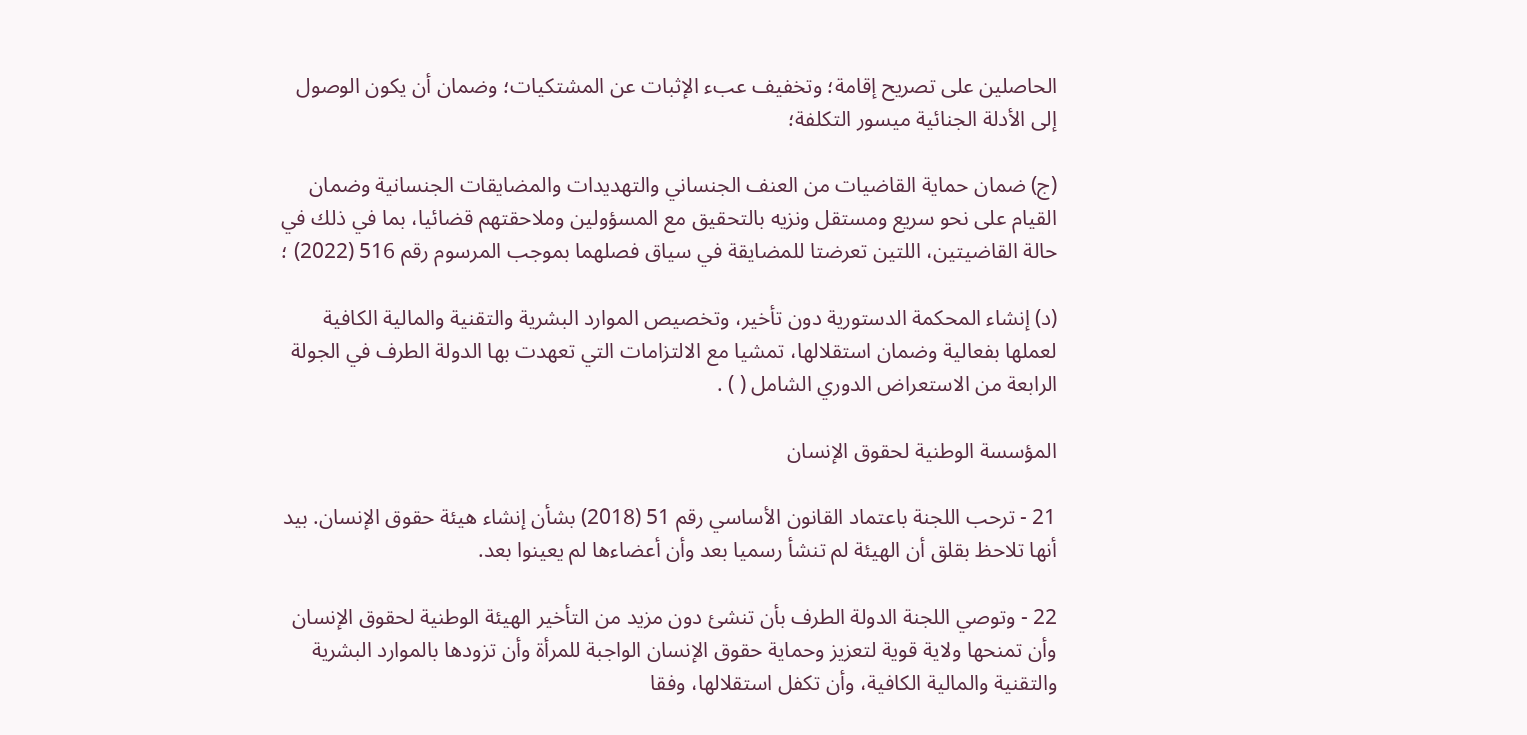الحاصلين على تصريح إقامة؛ وتخفيف عبء الإثبات عن المشتكيات؛ وضمان أن يكون الوصول إلى الأدلة الجنائية ميسور التكلفة؛

(ج) ضمان حماية القاضيات من العنف الجنساني والتهديدات والمضايقات الجنسانية وضمان القيام على نحو سريع ومستقل ونزيه بالتحقيق مع المسؤولين وملاحقتهم قضائيا، بما في ذلك في حالة القاضيتين، اللتين تعرضتا للمضايقة في سياق فصلهما بموجب المرسوم رقم 516 (2022) ؛

(د) إنشاء المحكمة الدستورية دون تأخير، وتخصيص الموارد البشرية والتقنية والمالية الكافية لعملها بفعالية وضمان استقلالها، تمشيا مع الالتزامات التي تعهدت بها الدولة الطرف في الجولة الرابعة من الاستعراض الدوري الشامل ( ) .

المؤسسة الوطنية لحقوق الإنسان

21 - ترحب اللجنة باعتماد القانون الأساسي رقم 51 (2018) بشأن إنشاء هيئة حقوق الإنسان. بيد أنها تلاحظ بقلق أن الهيئة لم تنشأ رسميا بعد وأن أعضاءها لم يعينوا بعد.

22 - وتوصي اللجنة الدولة الطرف بأن تنشئ دون مزيد من التأخير الهيئة الوطنية لحقوق الإنسان وأن تمنحها ولاية قوية لتعزيز وحماية حقوق الإنسان الواجبة للمرأة وأن تزودها بالموارد البشرية والتقنية والمالية الكافية، وأن تكفل استقلالها، وفقا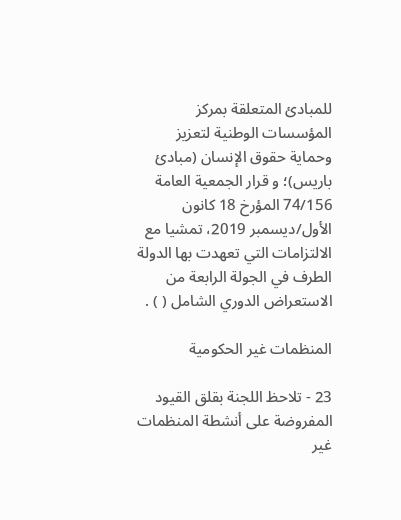للمبادئ المتعلقة بمركز المؤسسات الوطنية لتعزيز وحماية حقوق الإنسان (مبادئ باريس)؛ و قرار الجمعية العامة 74/156 المؤرخ 18 كانون الأول/ديسمبر 2019، تمشيا مع الالتزامات التي تعهدت بها الدولة الطرف في الجولة الرابعة من الاستعراض الدوري الشامل ( ) .

المنظمات غير الحكومية

23 - تلاحظ اللجنة بقلق القيود المفروضة على أنشطة المنظمات غير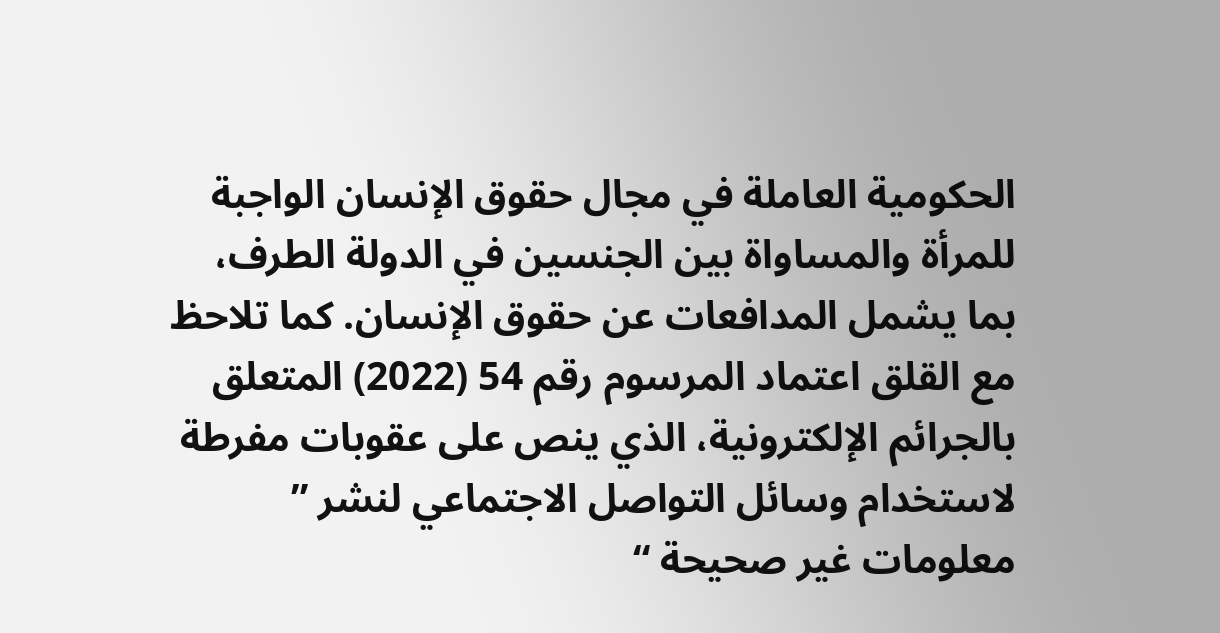الحكومية العاملة في مجال حقوق الإنسان الواجبة للمرأة والمساواة بين الجنسين في الدولة الطرف، بما يشمل المدافعات عن حقوق الإنسان. كما تلاحظ مع القلق اعتماد المرسوم رقم 54 (2022) المتعلق بالجرائم الإلكترونية، الذي ينص على عقوبات مفرطة لاستخدام وسائل التواصل الاجتماعي لنشر ” معلومات غير صحيحة “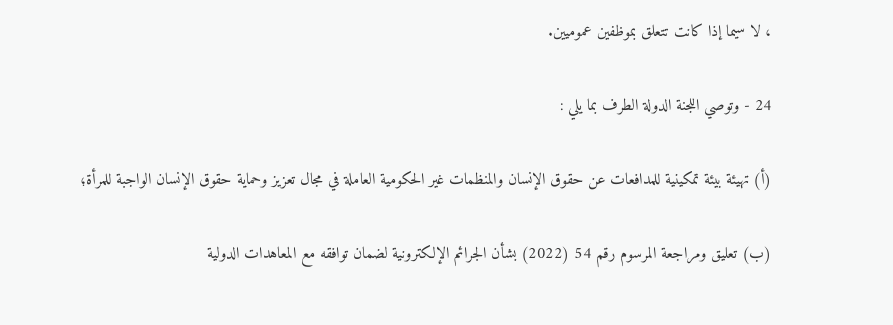، لا سيما إذا كانت تتعلق بموظفين عموميين.

24 - وتوصي اللجنة الدولة الطرف بما يلي :

(أ) تهيئة بيئة تمكينية للمدافعات عن حقوق الإنسان والمنظمات غير الحكومية العاملة في مجال تعزيز وحماية حقوق الإنسان الواجبة للمرأة؛

(ب) تعليق ومراجعة المرسوم رقم 54 (2022) بشأن الجرائم الإلكترونية لضمان توافقه مع المعاهدات الدولية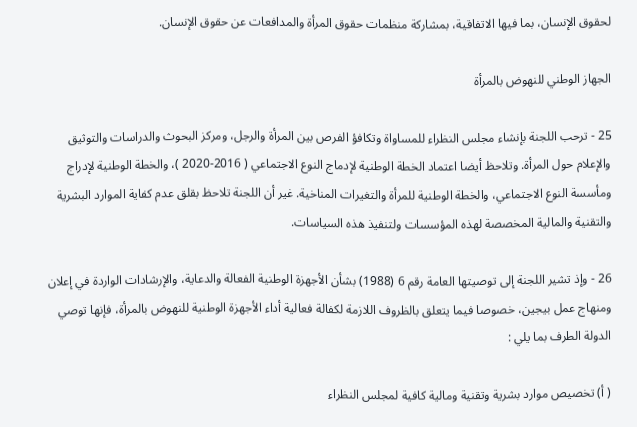لحقوق الإنسان، بما فيها الاتفاقية، بمشاركة منظمات حقوق المرأة والمدافعات عن حقوق الإنسان.

الجهاز الوطني للنهوض بالمرأة

25 - ترحب اللجنة بإنشاء مجلس النظراء للمساواة وتكافؤ الفرص بين المرأة والرجل، ومركز البحوث والدراسات والتوثيق والإعلام حول المرأة. وتلاحظ أيضا اعتماد الخطة الوطنية لإدماج النوع الاجتماعي ( 2016-2020 )، والخطة الوطنية لإدراج ومأسسة النوع الاجتماعي، والخطة الوطنية للمرأة والتغيرات المناخية. غير أن اللجنة تلاحظ بقلق عدم كفاية الموارد البشرية والتقنية والمالية المخصصة لهذه المؤسسات ولتنفيذ هذه السياسات.

26 - وإذ تشير اللجنة إلى توصيتها العامة رقم 6 (1988) بشأن الأجهزة الوطنية الفعالة والدعاية، والإرشادات الواردة في إعلان ومنهاج عمل بيجين، خصوصا فيما يتعلق بالظروف اللازمة لكفالة فعالية أداء الأجهزة الوطنية للنهوض بالمرأة، فإنها توصي الدولة الطرف بما يلي :

( أ) تخصيص موارد بشرية وتقنية ومالية كافية لمجلس النظراء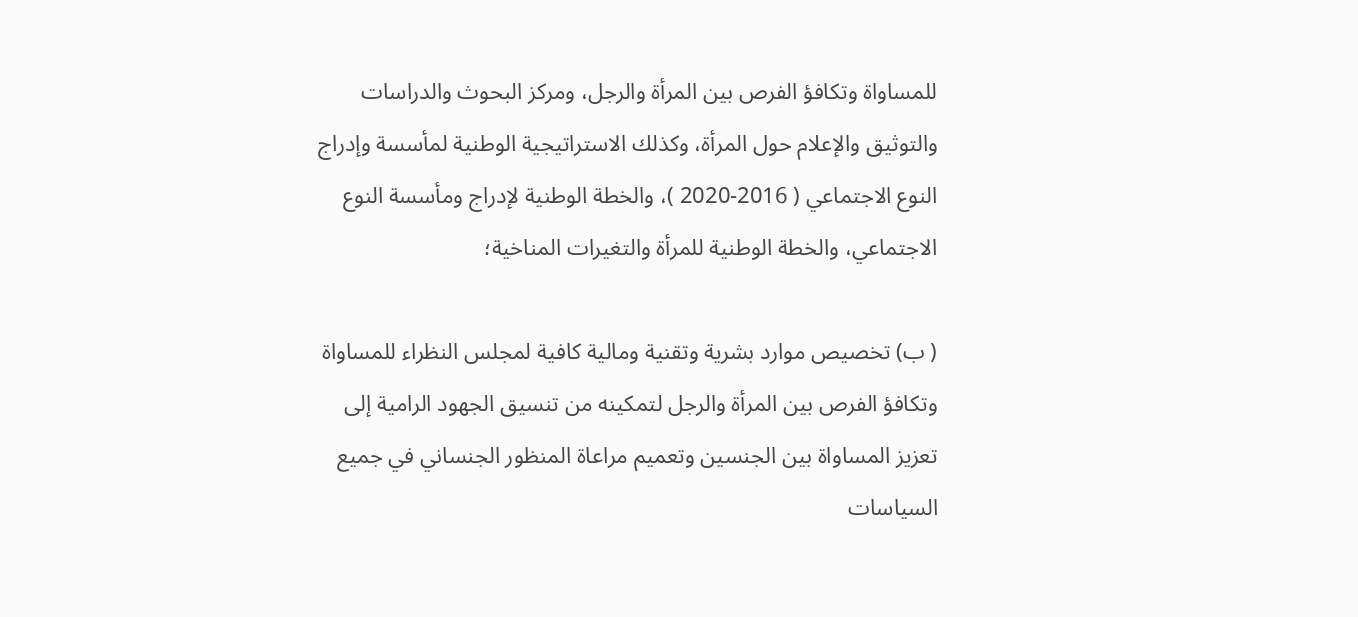للمساواة وتكافؤ الفرص بين المرأة والرجل، ومركز البحوث والدراسات والتوثيق والإعلام حول المرأة، وكذلك الاستراتيجية الوطنية لمأسسة وإدراج النوع الاجتماعي ( 2016-2020 )، والخطة الوطنية لإدراج ومأسسة النوع الاجتماعي، والخطة الوطنية للمرأة والتغيرات المناخية؛

( ب) تخصيص موارد بشرية وتقنية ومالية كافية لمجلس النظراء للمساواة وتكافؤ الفرص بين المرأة والرجل لتمكينه من تنسيق الجهود الرامية إلى تعزيز المساواة بين الجنسين وتعميم مراعاة المنظور الجنساني في جميع السياسات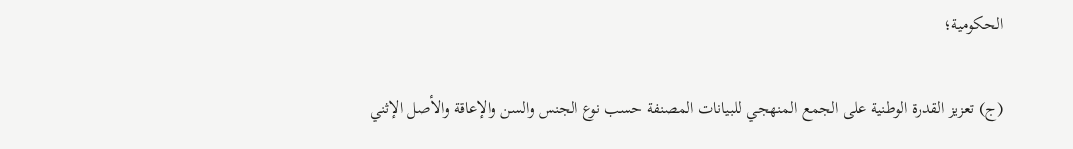الحكومية؛

(ج) تعزيز القدرة الوطنية على الجمع المنهجي للبيانات المصنفة حسب نوع الجنس والسن والإعاقة والأصل الإثني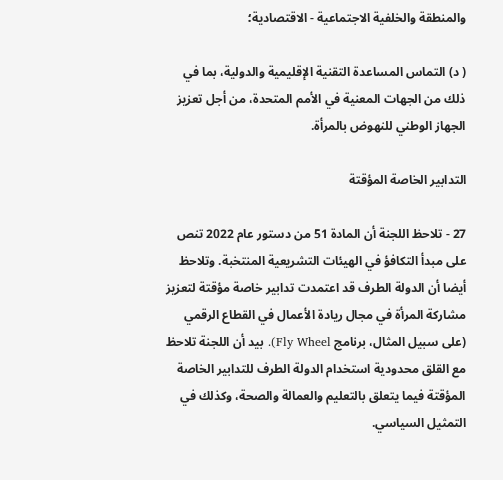والمنطقة والخلفية الاجتماعية - الاقتصادية؛

( د) التماس المساعدة التقنية الإقليمية والدولية، بما في ذلك من الجهات المعنية في الأمم المتحدة، من أجل تعزيز الجهاز الوطني للنهوض بالمرأة.

التدابير الخاصة المؤقتة

27 - تلاحظ اللجنة أن المادة 51 من دستور عام 2022 تنص على مبدأ التكافؤ في الهيئات التشريعية المنتخبة. وتلاحظ أيضا أن الدولة الطرف قد اعتمدت تدابير خاصة مؤقتة لتعزيز مشاركة المرأة في مجال ريادة الأعمال في القطاع الرقمي (على سبيل المثال، برنامج Fly Wheel). بيد أن اللجنة تلاحظ مع القلق محدودية استخدام الدولة الطرف للتدابير الخاصة المؤقتة فيما يتعلق بالتعليم والعمالة والصحة، وكذلك في التمثيل السياسي.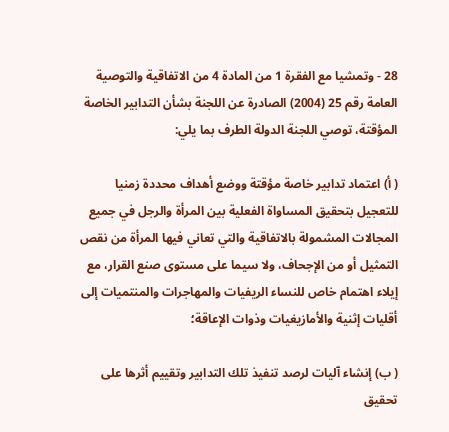28 - وتمشيا مع الفقرة 1 من المادة 4 من الاتفاقية والتوصية العامة رقم 25 (2004) الصادرة عن اللجنة بشأن التدابير الخاصة المؤقتة، توصي اللجنة الدولة الطرف بما يلي:

( أ) اعتماد تدابير خاصة مؤقتة ووضع أهداف محددة زمنيا للتعجيل بتحقيق المساواة الفعلية بين المرأة والرجل في جميع المجالات المشمولة بالاتفاقية والتي تعاني فيها المرأة من نقص التمثيل أو من الإجحاف، ولا سيما على مستوى صنع القرار، مع إيلاء اهتمام خاص للنساء الريفيات والمهاجرات والمنتميات إلى أقليات إثنية والأمازيغيات وذوات الإعاقة؛

( ب) إنشاء آليات لرصد تنفيذ تلك التدابير وتقييم أثرها على تحقيق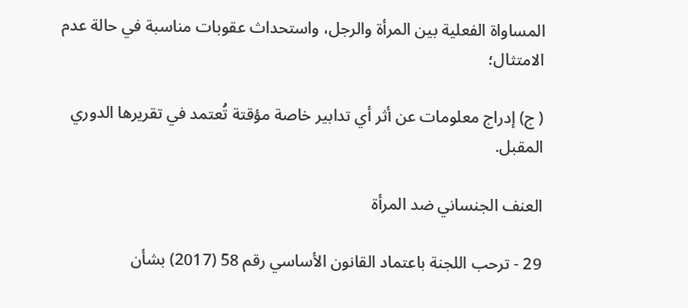المساواة الفعلية بين المرأة والرجل، واستحداث عقوبات مناسبة في حالة عدم الامتثال؛

( ج) إدراج معلومات عن أثر أي تدابير خاصة مؤقتة تُعتمد في تقريرها الدوري المقبل.

العنف الجنساني ضد المرأة

29 - ترحب اللجنة باعتماد القانون الأساسي رقم 58 (2017) بشأن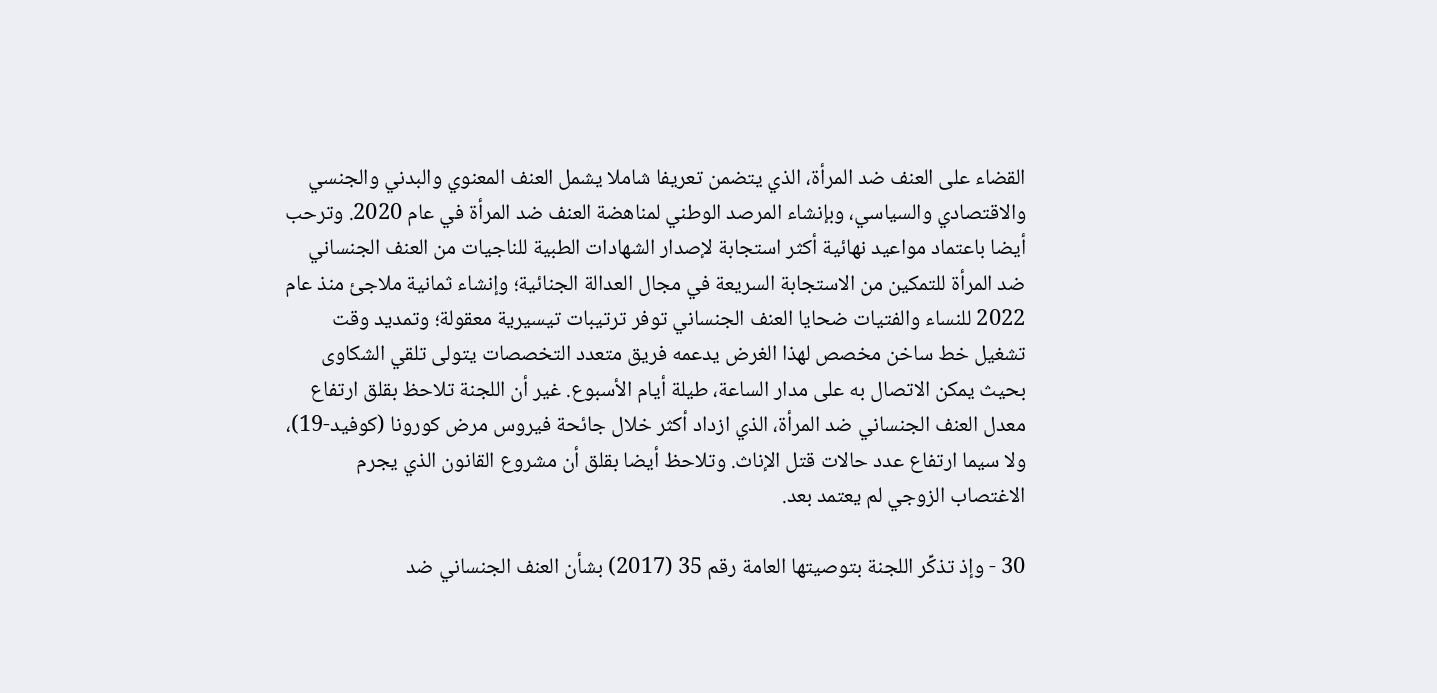القضاء على العنف ضد المرأة، الذي يتضمن تعريفا شاملا يشمل العنف المعنوي والبدني والجنسي والاقتصادي والسياسي، وبإنشاء المرصد الوطني لمناهضة العنف ضد المرأة في عام 2020. وترحب أيضا باعتماد مواعيد نهائية أكثر استجابة لإصدار الشهادات الطبية للناجيات من العنف الجنساني ضد المرأة للتمكين من الاستجابة السريعة في مجال العدالة الجنائية؛ وإنشاء ثمانية ملاجئ منذ عام 2022 للنساء والفتيات ضحايا العنف الجنساني توفر ترتيبات تيسيرية معقولة؛ وتمديد وقت تشغيل خط ساخن مخصص لهذا الغرض يدعمه فريق متعدد التخصصات يتولى تلقي الشكاوى بحيث يمكن الاتصال به على مدار الساعة، طيلة أيام الأسبوع. غير أن اللجنة تلاحظ بقلق ارتفاع معدل العنف الجنساني ضد المرأة، الذي ازداد أكثر خلال جائحة فيروس مرض كورونا (كوفيد-19)، ولا سيما ارتفاع عدد حالات قتل الإناث. وتلاحظ أيضا بقلق أن مشروع القانون الذي يجرم الاغتصاب الزوجي لم يعتمد بعد.

30 - وإذ تذكِّر اللجنة بتوصيتها العامة رقم 35 (2017) بشأن العنف الجنساني ضد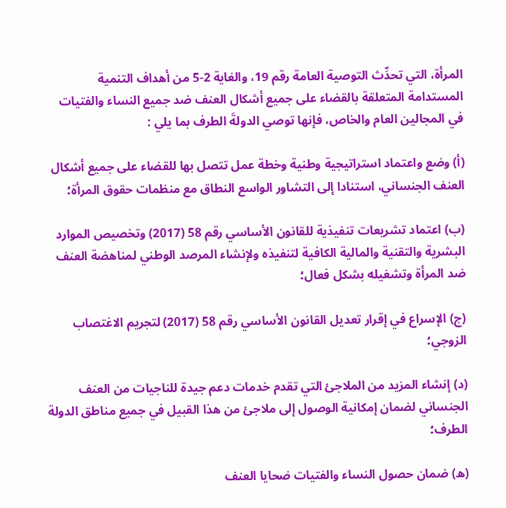المرأة، التي تحدِّث التوصية العامة رقم 19، والغاية 2-5 من أهداف التنمية المستدامة المتعلقة بالقضاء على جميع أشكال العنف ضد جميع النساء والفتيات في المجالين العام والخاص، فإنها توصي الدولةَ الطرف بما يلي :

(أ) وضع واعتماد استراتيجية وطنية وخطة عمل تتصل بها للقضاء على جميع أشكال العنف الجنساني، استنادا إلى التشاور الواسع النطاق مع منظمات حقوق المرأة؛

(ب) اعتماد تشريعات تنفيذية للقانون الأساسي رقم 58 (2017) وتخصيص الموارد البشرية والتقنية والمالية الكافية لتنفيذه ولإنشاء المرصد الوطني لمناهضة العنف ضد المرأة وتشغيله بشكل فعال؛

(ج) الإسراع في إقرار تعديل القانون الأساسي رقم 58 (2017) لتجريم الاغتصاب الزوجي؛

(د) إنشاء المزيد من الملاجئ التي تقدم خدمات دعم جيدة للناجيات من العنف الجنساني لضمان إمكانية الوصول إلى ملاجئ من هذا القبيل في جميع مناطق الدولة الطرف؛

(ه) ضمان حصول النساء والفتيات ضحايا العنف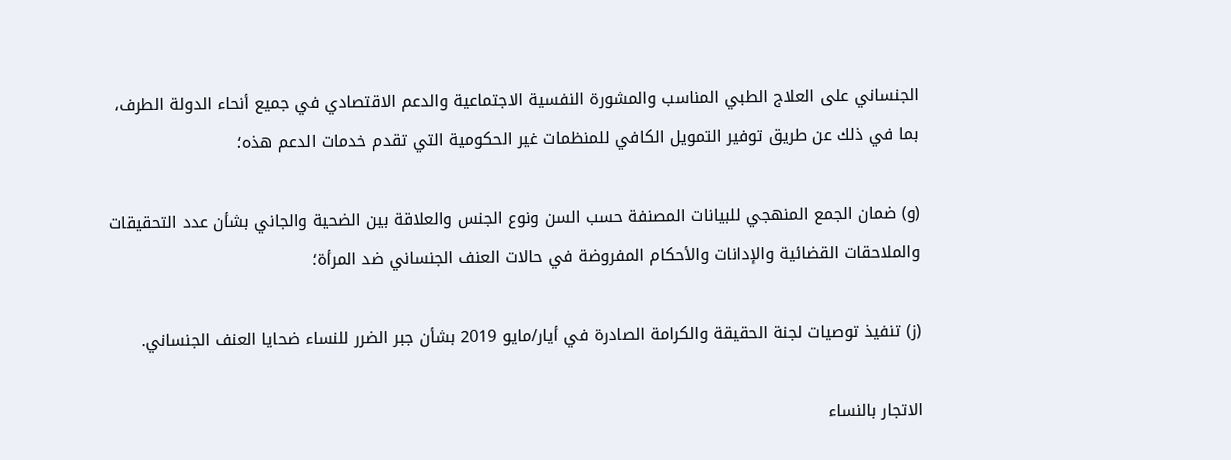الجنساني على العلاج الطبي المناسب والمشورة النفسية الاجتماعية والدعم الاقتصادي في جميع أنحاء الدولة الطرف، بما في ذلك عن طريق توفير التمويل الكافي للمنظمات غير الحكومية التي تقدم خدمات الدعم هذه؛

(و) ضمان الجمع المنهجي للبيانات المصنفة حسب السن ونوع الجنس والعلاقة بين الضحية والجاني بشأن عدد التحقيقات والملاحقات القضائية والإدانات والأحكام المفروضة في حالات العنف الجنساني ضد المرأة؛

(ز) تنفيذ توصيات لجنة الحقيقة والكرامة الصادرة في أيار/مايو 2019 بشأن جبر الضرر للنساء ضحايا العنف الجنساني.

الاتجار بالنساء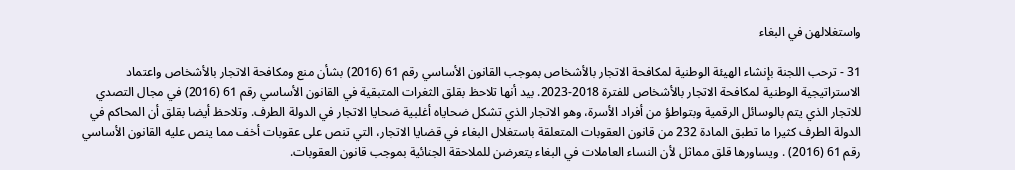واستغلالهن في البغاء

31 - ترحب اللجنة بإنشاء الهيئة الوطنية لمكافحة الاتجار بالأشخاص بموجب القانون الأساسي رقم 61 (2016) بشأن منع ومكافحة الاتجار بالأشخاص واعتماد الاستراتيجية الوطنية لمكافحة الاتجار بالأشخاص للفترة 2018-2023. بيد أنها تلاحظ بقلق الثغرات المتبقية في القانون الأساسي رقم 61 (2016) في مجال التصدي للاتجار الذي يتم بالوسائل الرقمية وبتواطؤ من أفراد الأسرة، وهو الاتجار الذي تشكل ضحاياه أغلبية ضحايا الاتجار في الدولة الطرف. وتلاحظ أيضا بقلق أن المحاكم في الدولة الطرف كثيرا ما تطبق المادة 232 من قانون العقوبات المتعلقة باستغلال البغاء في قضايا الاتجار، التي تنص على عقوبات أخف مما ينص عليه القانون الأساسي رقم 61 (2016) . ويساورها قلق مماثل لأن النساء العاملات في البغاء يتعرضن للملاحقة الجنائية بموجب قانون العقوبات.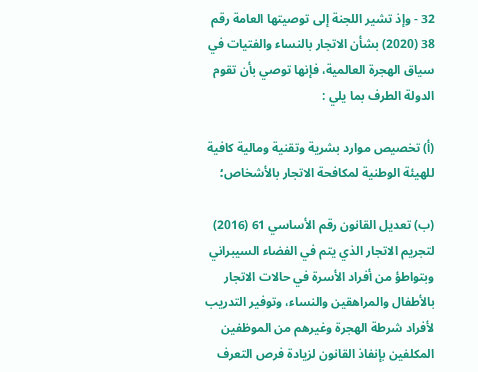32 - وإذ تشير اللجنة إلى توصيتها العامة رقم 38 (2020) بشأن الاتجار بالنساء والفتيات في سياق الهجرة العالمية، فإنها توصي بأن تقوم الدولة الطرف بما يلي :

(أ) تخصيص موارد بشرية وتقنية ومالية كافية للهيئة الوطنية لمكافحة الاتجار بالأشخاص؛

(ب) تعديل القانون رقم الأساسي 61 (2016) لتجريم الاتجار الذي يتم في الفضاء السيبراني وبتواطؤ من أفراد الأسرة في حالات الاتجار بالأطفال والمراهقين والنساء، وتوفير التدريب لأفراد شرطة الهجرة وغيرهم من الموظفين المكلفين بإنفاذ القانون لزيادة فرص التعرف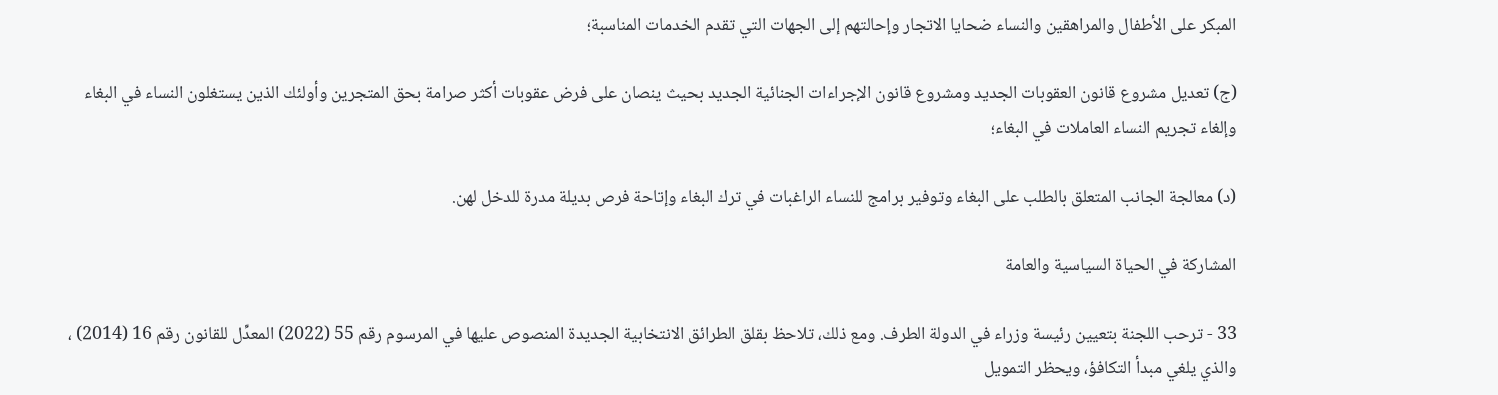المبكر على الأطفال والمراهقين والنساء ضحايا الاتجار وإحالتهم إلى الجهات التي تقدم الخدمات المناسبة؛

(ج) تعديل مشروع قانون العقوبات الجديد ومشروع قانون الإجراءات الجنائية الجديد بحيث ينصان على فرض عقوبات أكثر صرامة بحق المتجرين وأولئك الذين يستغلون النساء في البغاء وإلغاء تجريم النساء العاملات في البغاء؛

(د) معالجة الجانب المتعلق بالطلب على البغاء وتوفير برامج للنساء الراغبات في ترك البغاء وإتاحة فرص بديلة مدرة للدخل لهن.

المشاركة في الحياة السياسية والعامة

33 - ترحب اللجنة بتعيين رئيسة وزراء في الدولة الطرف. ومع ذلك، تلاحظ بقلق الطرائق الانتخابية الجديدة المنصوص عليها في المرسوم رقم 55 (2022) المعدِّل للقانون رقم 16 (2014) ، والذي يلغي مبدأ التكافؤ، ويحظر التمويل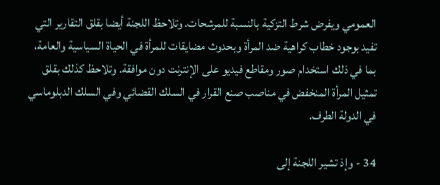العمومي ويفرض شرط التزكية بالنسبة للمرشحات. وتلاحظ اللجنة أيضا بقلق التقارير التي تفيد بوجود خطاب كراهية ضد المرأة وبحدوث مضايقات للمرأة في الحياة السياسية والعامة، بما في ذلك استخدام صور ومقاطع فيديو على الإنترنت دون موافقة. وتلاحظ كذلك بقلق تمثيل المرأة المنخفض في مناصب صنع القرار في السلك القضائي وفي السلك الدبلوماسي في الدولة الطرف.

34 - وإذ تشير اللجنة إلى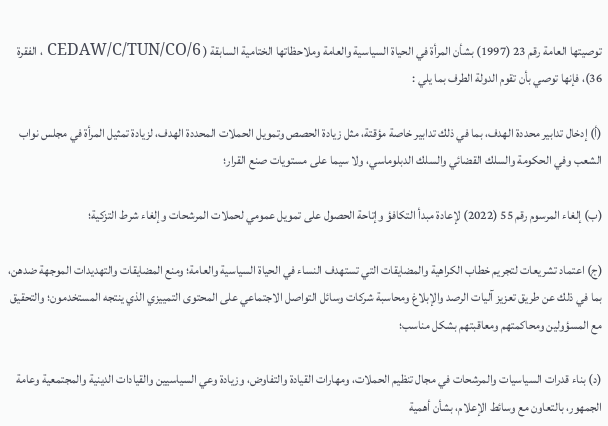توصيتها العامة رقم 23 (1997) بشأن المرأة في الحياة السياسية والعامة وملاحظاتها الختامية السابقة ( CEDAW/C/TUN/CO/6 ، الفقرة 36)، فإنها توصي بأن تقوم الدولة الطرف بما يلي :

(أ) إدخال تدابير محددة الهدف، بما في ذلك تدابير خاصة مؤقتة، مثل زيادة الحصص وتمويل الحملات المحددة الهدف، لزيادة تمثيل المرأة في مجلس نواب الشعب وفي الحكومة والسلك القضائي والسلك الدبلوماسي، ولا سيما على مستويات صنع القرار؛

(ب) إلغاء المرسوم رقم 55 (2022) لإعادة مبدأ التكافؤ وإتاحة الحصول على تمويل عمومي لحملات المرشحات وإلغاء شرط التزكية؛

(ج) اعتماد تشريعات لتجريم خطاب الكراهية والمضايقات التي تستهدف النساء في الحياة السياسية والعامة؛ ومنع المضايقات والتهديدات الموجهة ضدهن، بما في ذلك عن طريق تعزيز آليات الرصد والإبلاغ ومحاسبة شركات وسائل التواصل الاجتماعي على المحتوى التمييزي الذي ينتجه المستخدمون؛ والتحقيق مع المسؤولين ومحاكمتهم ومعاقبتهم بشكل مناسب؛

(د) بناء قدرات السياسيات والمرشحات في مجال تنظيم الحملات، ومهارات القيادة والتفاوض، وزيادة وعي السياسيين والقيادات الدينية والمجتمعية وعامة الجمهور، بالتعاون مع وسائط الإعلام، بشأن أهمية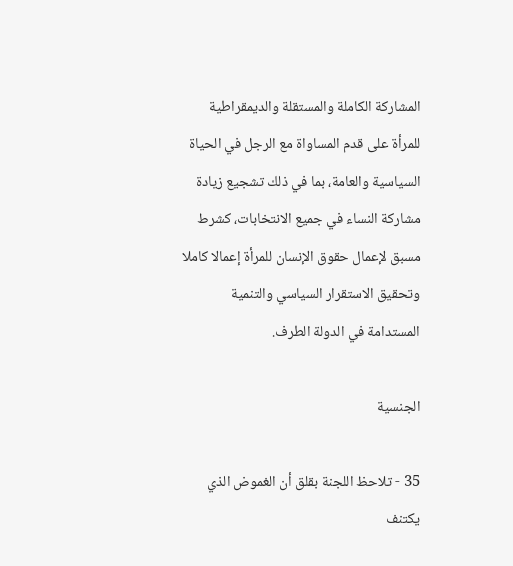المشاركة الكاملة والمستقلة والديمقراطية للمرأة على قدم المساواة مع الرجل في الحياة السياسية والعامة، بما في ذلك تشجيع زيادة مشاركة النساء في جميع الانتخابات، كشرط مسبق لإعمال حقوق الإنسان للمرأة إعمالا كاملا وتحقيق الاستقرار السياسي والتنمية المستدامة في الدولة الطرف.

الجنسية

35 - تلاحظ اللجنة بقلق أن الغموض الذي يكتنف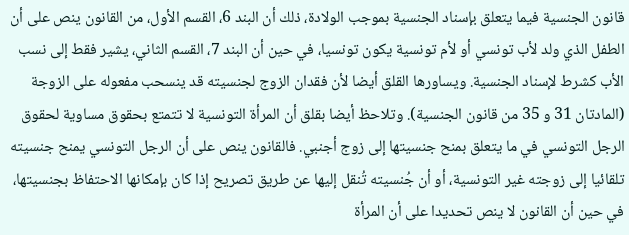قانون الجنسية فيما يتعلق بإسناد الجنسية بموجب الولادة، ذلك أن البند 6، القسم الأول، من القانون ينص على أن الطفل الذي ولد لأب تونسي أو لأم تونسية يكون تونسيا، في حين أن البند 7، القسم الثاني، يشير فقط إلى نسب الأب كشرط لإسناد الجنسية. ويساورها القلق أيضا لأن فقدان الزوج لجنسيته قد ينسحب مفعوله على الزوجة (المادتان 31 و 35 من قانون الجنسية). وتلاحظ أيضا بقلق أن المرأة التونسية لا تتمتع بحقوق مساوية لحقوق الرجل التونسي في ما يتعلق بمنح جنسيتها إلى زوج أجنبي. فالقانون ينص على أن الرجل التونسي يمنح جنسيته تلقائيا إلى زوجته غير التونسية، أو أن جُنسيته تُنقل إليها عن طريق تصريح إذا كان بإمكانها الاحتفاظ بجنسيتها، في حين أن القانون لا ينص تحديدا على أن المرأة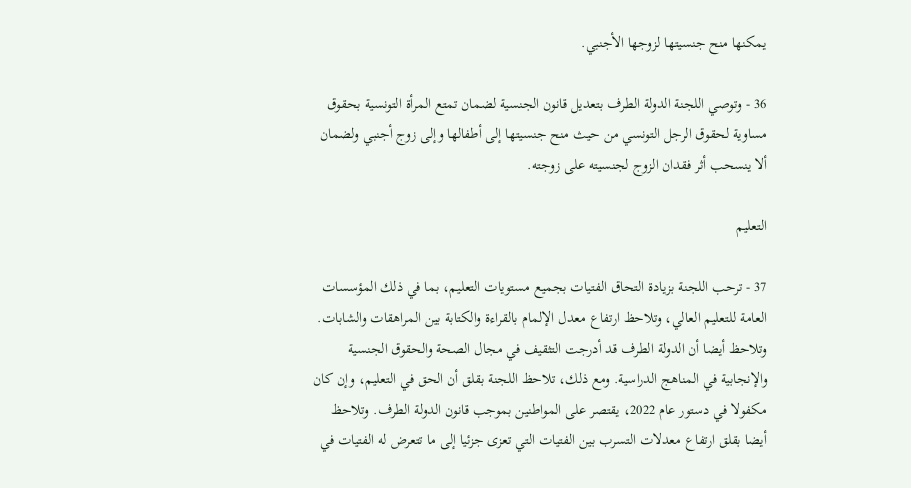يمكنها منح جنسيتها لزوجها الأجنبي.

36 - وتوصي اللجنة الدولة الطرف بتعديل قانون الجنسية لضمان تمتع المرأة التونسية بحقوق مساوية لحقوق الرجل التونسي من حيث منح جنسيتها إلى أطفالها وإلى زوج أجنبي ولضمان ألا ينسحب أثر فقدان الزوج لجنسيته على زوجته.

التعليم

37 - ترحب اللجنة بزيادة التحاق الفتيات بجميع مستويات التعليم، بما في ذلك المؤسسات العامة للتعليم العالي، وتلاحظ ارتفاع معدل الإلمام بالقراءة والكتابة بين المراهقات والشابات. وتلاحظ أيضا أن الدولة الطرف قد أدرجت التثقيف في مجال الصحة والحقوق الجنسية والإنجابية في المناهج الدراسية. ومع ذلك، تلاحظ اللجنة بقلق أن الحق في التعليم، وإن كان مكفولا في دستور عام 2022، يقتصر على المواطنين بموجب قانون الدولة الطرف. وتلاحظ أيضا بقلق ارتفاع معدلات التسرب بين الفتيات التي تعزى جزئيا إلى ما تتعرض له الفتيات في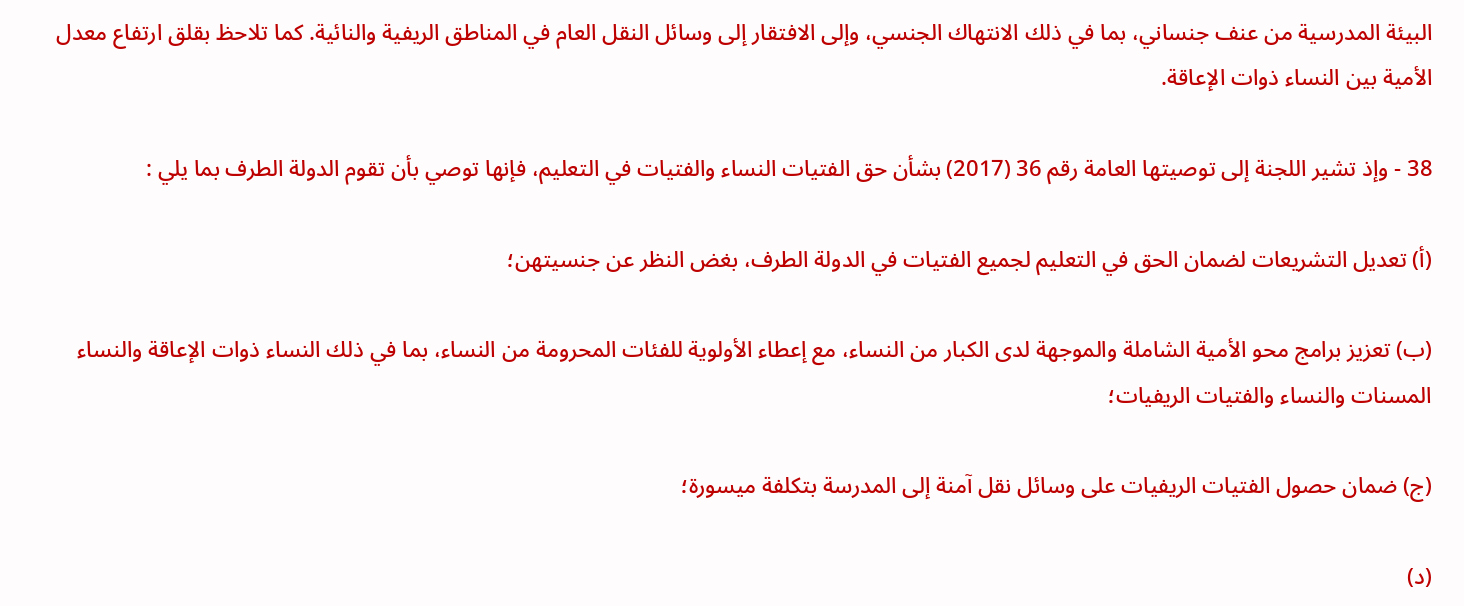البيئة المدرسية من عنف جنساني، بما في ذلك الانتهاك الجنسي، وإلى الافتقار إلى وسائل النقل العام في المناطق الريفية والنائية. كما تلاحظ بقلق ارتفاع معدل الأمية بين النساء ذوات الإعاقة.

38 - وإذ تشير اللجنة إلى توصيتها العامة رقم 36 (2017) بشأن حق الفتيات النساء والفتيات في التعليم، فإنها توصي بأن تقوم الدولة الطرف بما يلي :

(أ) تعديل التشريعات لضمان الحق في التعليم لجميع الفتيات في الدولة الطرف، بغض النظر عن جنسيتهن؛

(ب) تعزيز برامج محو الأمية الشاملة والموجهة لدى الكبار من النساء، مع إعطاء الأولوية للفئات المحرومة من النساء، بما في ذلك النساء ذوات الإعاقة والنساء المسنات والنساء والفتيات الريفيات؛

(ج) ضمان حصول الفتيات الريفيات على وسائل نقل آمنة إلى المدرسة بتكلفة ميسورة؛

(د)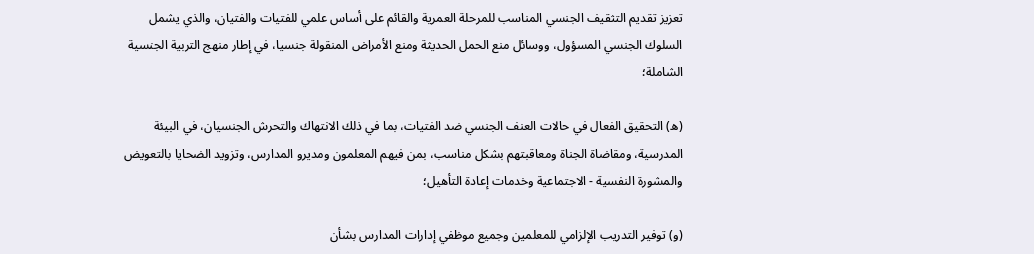تعزيز تقديم التثقيف الجنسي المناسب للمرحلة العمرية والقائم على أساس علمي للفتيات والفتيان، والذي يشمل السلوك الجنسي المسؤول، ووسائل منع الحمل الحديثة ومنع الأمراض المنقولة جنسيا، في إطار منهج التربية الجنسية الشاملة؛

(ه) التحقيق الفعال في حالات العنف الجنسي ضد الفتيات، بما في ذلك الانتهاك والتحرش الجنسيان، في البيئة المدرسية، ومقاضاة الجناة ومعاقبتهم بشكل مناسب، بمن فيهم المعلمون ومديرو المدارس، وتزويد الضحايا بالتعويض والمشورة النفسية - الاجتماعية وخدمات إعادة التأهيل؛

(و) توفير التدريب الإلزامي للمعلمين وجميع موظفي إدارات المدارس بشأن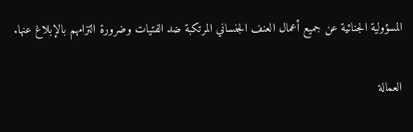المسؤولية الجنائية عن جميع أعمال العنف الجنساني المرتكبة ضد الفتيات وضرورة التزامهم بالإبلاغ عنها.

العمالة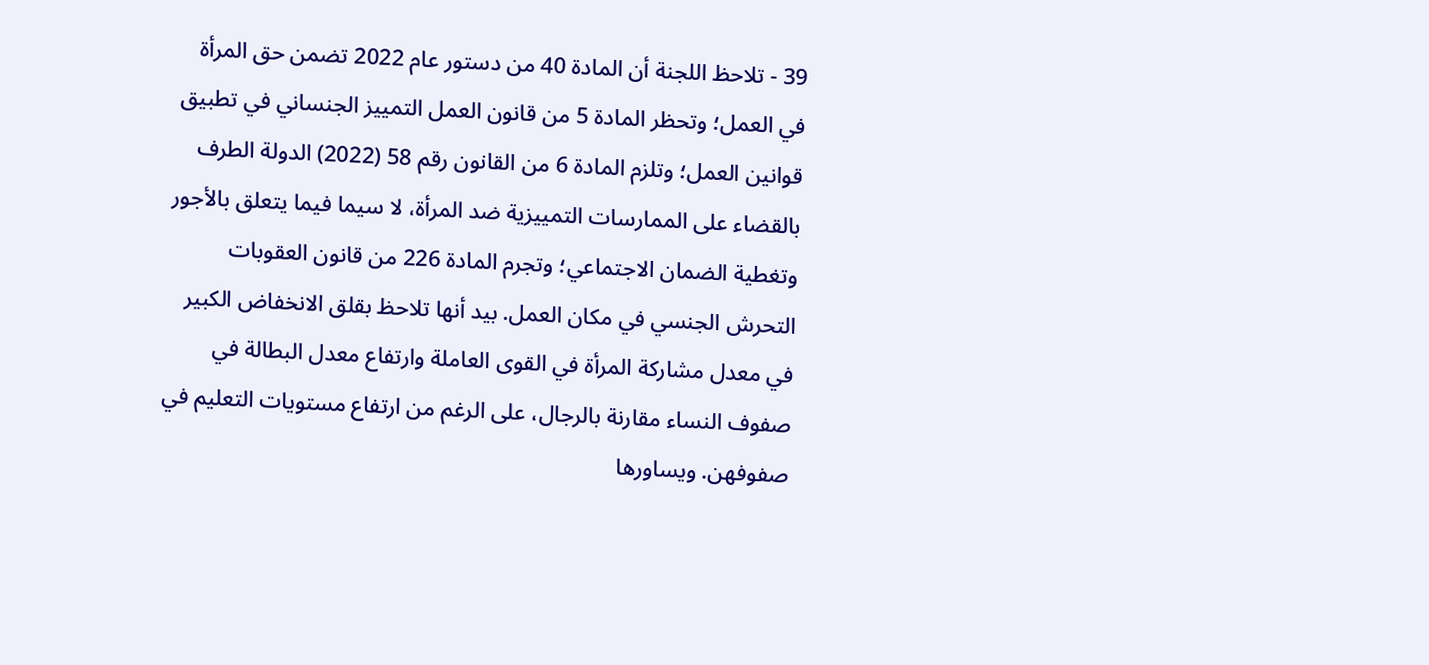39 - تلاحظ اللجنة أن المادة 40 من دستور عام 2022 تضمن حق المرأة في العمل؛ وتحظر المادة 5 من قانون العمل التمييز الجنساني في تطبيق قوانين العمل؛ وتلزم المادة 6 من القانون رقم 58 (2022) الدولة الطرف بالقضاء على الممارسات التمييزية ضد المرأة، لا سيما فيما يتعلق بالأجور وتغطية الضمان الاجتماعي؛ وتجرم المادة 226 من قانون العقوبات التحرش الجنسي في مكان العمل. بيد أنها تلاحظ بقلق الانخفاض الكبير في معدل مشاركة المرأة في القوى العاملة وارتفاع معدل البطالة في صفوف النساء مقارنة بالرجال، على الرغم من ارتفاع مستويات التعليم في صفوفهن. ويساورها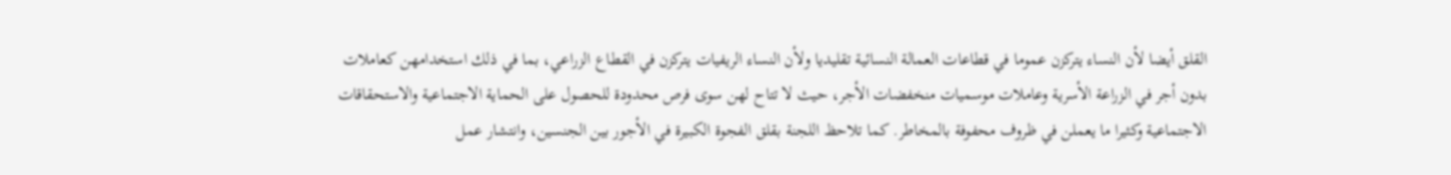القلق أيضا لأن النساء يتركزن عموما في قطاعات العمالة النسائية تقليديا ولأن النساء الريفيات يتركزن في القطاع الزراعي، بما في ذلك استخدامهن كعاملات بدون أجر في الزراعة الأسرية وعاملات موسميات منخفضات الأجر، حيث لا تتاح لهن سوى فرص محدودة للحصول على الحماية الاجتماعية والاستحقاقات الاجتماعية وكثيرا ما يعملن في ظروف محفوفة بالمخاطر. كما تلاحظ اللجنة بقلق الفجوة الكبيرة في الأجور بين الجنسين، وانتشار عمل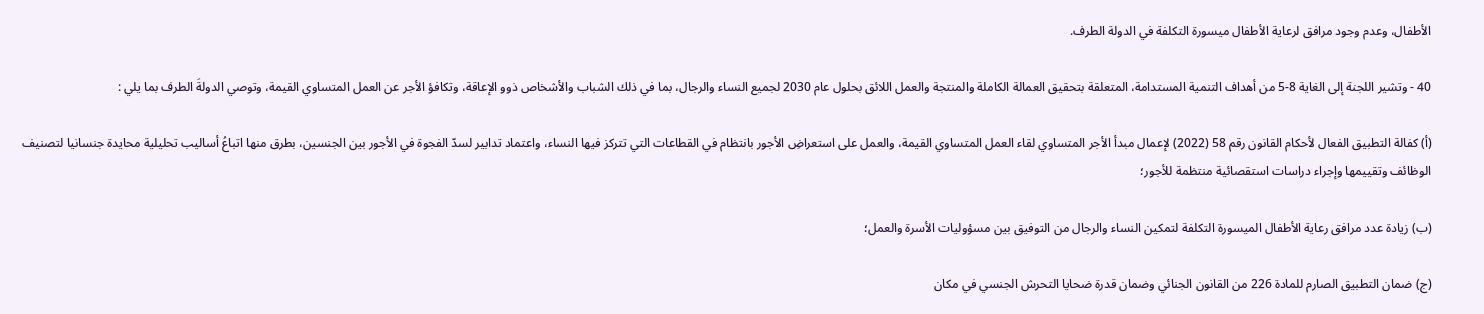الأطفال، وعدم وجود مرافق لرعاية الأطفال ميسورة التكلفة في الدولة الطرف.

40 - وتشير اللجنة إلى الغاية 8-5 من أهداف التنمية المستدامة، المتعلقة بتحقيق العمالة الكاملة والمنتجة والعمل اللائق بحلول عام 2030 لجميع النساء والرجال، بما في ذلك الشباب والأشخاص ذوو الإعاقة، وتكافؤ الأجر عن العمل المتساوي القيمة، وتوصي الدولةَ الطرف بما يلي :

(أ) كفالة التطبيق الفعال لأحكام القانون رقم 58 (2022) لإعمال مبدأ الأجر المتساوي لقاء العمل المتساوي القيمة، والعمل على استعراضِ الأجور بانتظام في القطاعات التي تتركز فيها النساء، واعتماد تدابير لسدّ الفجوة في الأجور بين الجنسين، بطرق منها اتباعُ أساليب تحليلية محايدة جنسانيا لتصنيف الوظائف وتقييمها وإجراء دراسات استقصائية منتظمة للأجور؛

(ب) زيادة عدد مرافق رعاية الأطفال الميسورة التكلفة لتمكين النساء والرجال من التوفيق بين مسؤوليات الأسرة والعمل؛

(ج) ضمان التطبيق الصارم للمادة 226 من القانون الجنائي وضمان قدرة ضحايا التحرش الجنسي في مكان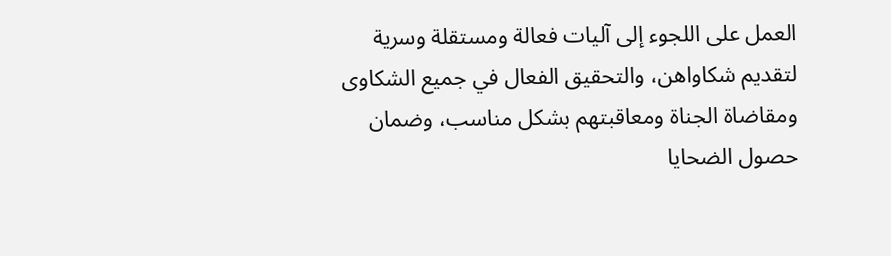العمل على اللجوء إلى آليات فعالة ومستقلة وسرية لتقديم شكاواهن، والتحقيق الفعال في جميع الشكاوى ومقاضاة الجناة ومعاقبتهم بشكل مناسب، وضمان حصول الضحايا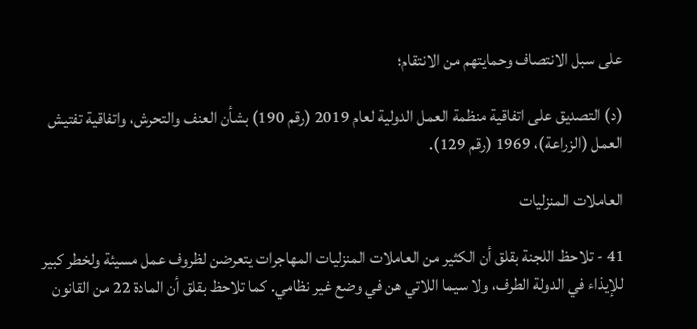على سبل الانتصاف وحمايتهم من الانتقام؛

(د) التصديق على اتفاقية منظمة العمل الدولية لعام 2019 (رقم 190) بشأن العنف والتحرش، واتفاقية تفتيش العمل (الزراعة)، 1969 (رقم 129).

العاملات المنزليات

41 - تلاحظ اللجنة بقلق أن الكثير من العاملات المنزليات المهاجرات يتعرضن لظروف عمل مسيئة ولخطر كبير للإيذاء في الدولة الطرف، ولا سيما اللاتي هن في وضع غير نظامي. كما تلاحظ بقلق أن المادة 22 من القانون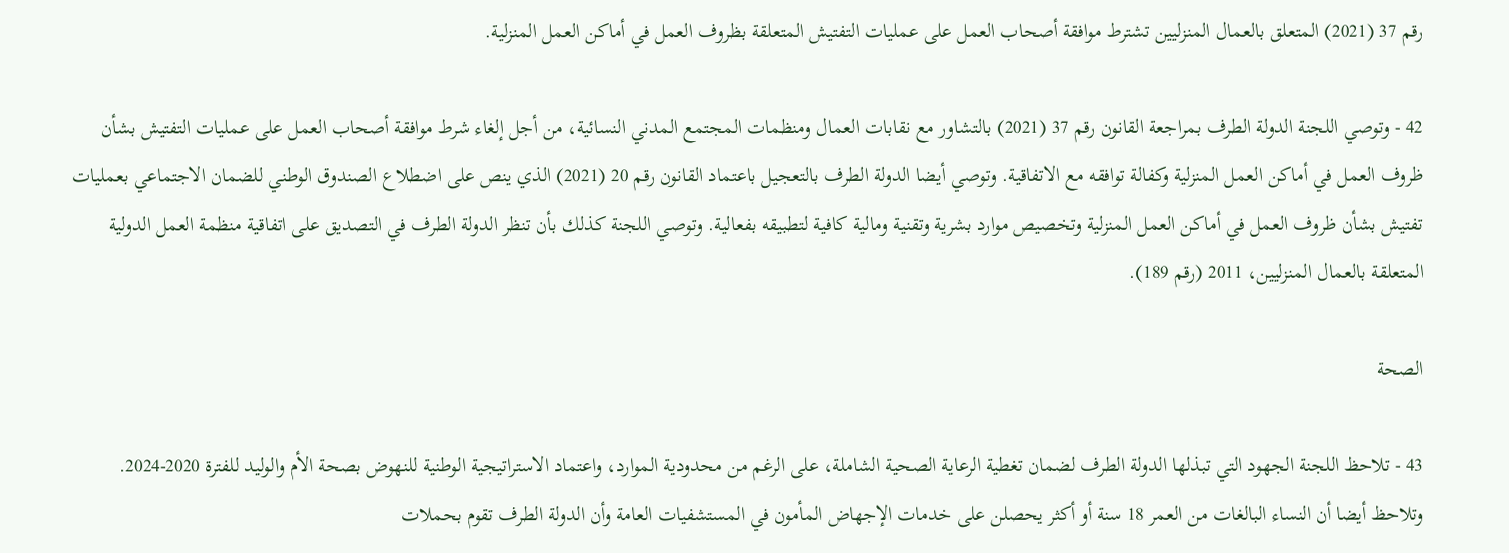رقم 37 (2021) المتعلق بالعمال المنزليين تشترط موافقة أصحاب العمل على عمليات التفتيش المتعلقة بظروف العمل في أماكن العمل المنزلية.

42 - وتوصي اللجنة الدولة الطرف بمراجعة القانون رقم 37 (2021) بالتشاور مع نقابات العمال ومنظمات المجتمع المدني النسائية، من أجل إلغاء شرط موافقة أصحاب العمل على عمليات التفتيش بشأن ظروف العمل في أماكن العمل المنزلية وكفالة توافقه مع الاتفاقية. وتوصي أيضا الدولة الطرف بالتعجيل باعتماد القانون رقم 20 (2021) الذي ينص على اضطلاع الصندوق الوطني للضمان الاجتماعي بعمليات تفتيش بشأن ظروف العمل في أماكن العمل المنزلية وتخصيص موارد بشرية وتقنية ومالية كافية لتطبيقه بفعالية. وتوصي اللجنة كذلك بأن تنظر الدولة الطرف في التصديق على اتفاقية منظمة العمل الدولية المتعلقة بالعمال المنزليين، 2011 (رقم 189).

الصحة

43 - تلاحظ اللجنة الجهود التي تبذلها الدولة الطرف لضمان تغطية الرعاية الصحية الشاملة، على الرغم من محدودية الموارد، واعتماد الاستراتيجية الوطنية للنهوض بصحة الأم والوليد للفترة 2020-2024. وتلاحظ أيضا أن النساء البالغات من العمر 18 سنة أو أكثر يحصلن على خدمات الإجهاض المأمون في المستشفيات العامة وأن الدولة الطرف تقوم بحملات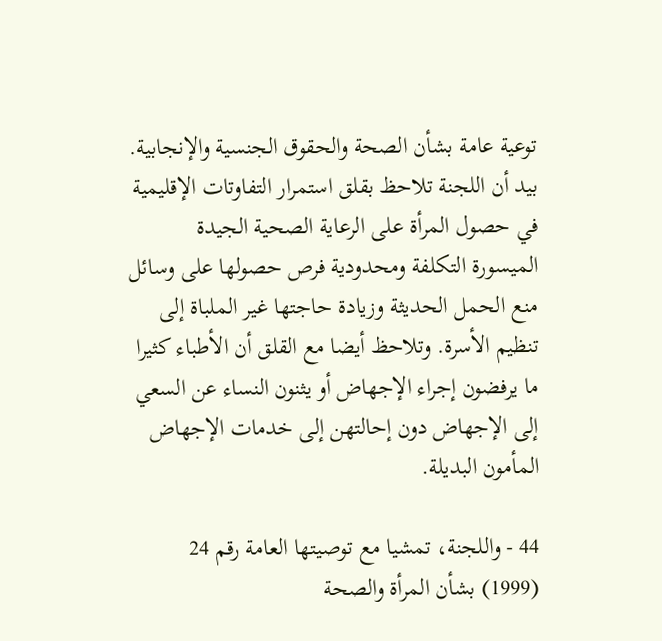توعية عامة بشأن الصحة والحقوق الجنسية والإنجابية. بيد أن اللجنة تلاحظ بقلق استمرار التفاوتات الإقليمية في حصول المرأة على الرعاية الصحية الجيدة الميسورة التكلفة ومحدودية فرص حصولها على وسائل منع الحمل الحديثة وزيادة حاجتها غير الملباة إلى تنظيم الأسرة. وتلاحظ أيضا مع القلق أن الأطباء كثيرا ما يرفضون إجراء الإجهاض أو يثنون النساء عن السعي إلى الإجهاض دون إحالتهن إلى خدمات الإجهاض المأمون البديلة.

44 - واللجنة، تمشيا مع توصيتها العامة رقم 24 (1999) بشأن المرأة والصحة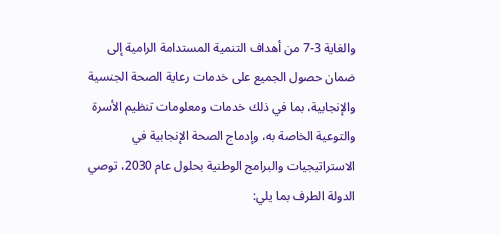والغاية 3-7 من أهداف التنمية المستدامة الرامية إلى ضمان حصول الجميع على خدمات رعاية الصحة الجنسية والإنجابية، بما في ذلك خدمات ومعلومات تنظيم الأسرة والتوعية الخاصة به، وإدماج الصحة الإنجابية في الاستراتيجيات والبرامج الوطنية بحلول عام 2030، توصي الدولة الطرف بما يلي: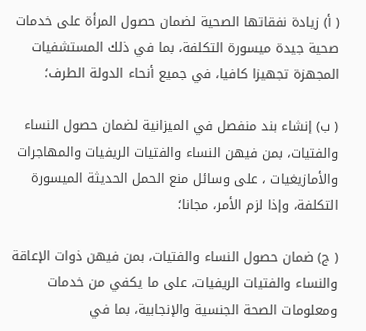( أ) زيادة نفقاتها الصحية لضمان حصول المرأة على خدمات صحية جيدة ميسورة التكلفة، بما في ذلك المستشفيات المجهزة تجهيزا كافيا، في جميع أنحاء الدولة الطرف؛

( ب) إنشاء بند منفصل في الميزانية لضمان حصول النساء والفتيات، بمن فيهن النساء والفتيات الريفيات والمهاجرات والأمازيغيات ، على وسائل منع الحمل الحديثة الميسورة التكلفة، وإذا لزم الأمر، مجانا؛

( ج) ضمان حصول النساء والفتيات، بمن فيهن ذوات الإعاقة والنساء والفتيات الريفيات، على ما يكفي من خدمات ومعلومات الصحة الجنسية والإنجابية، بما في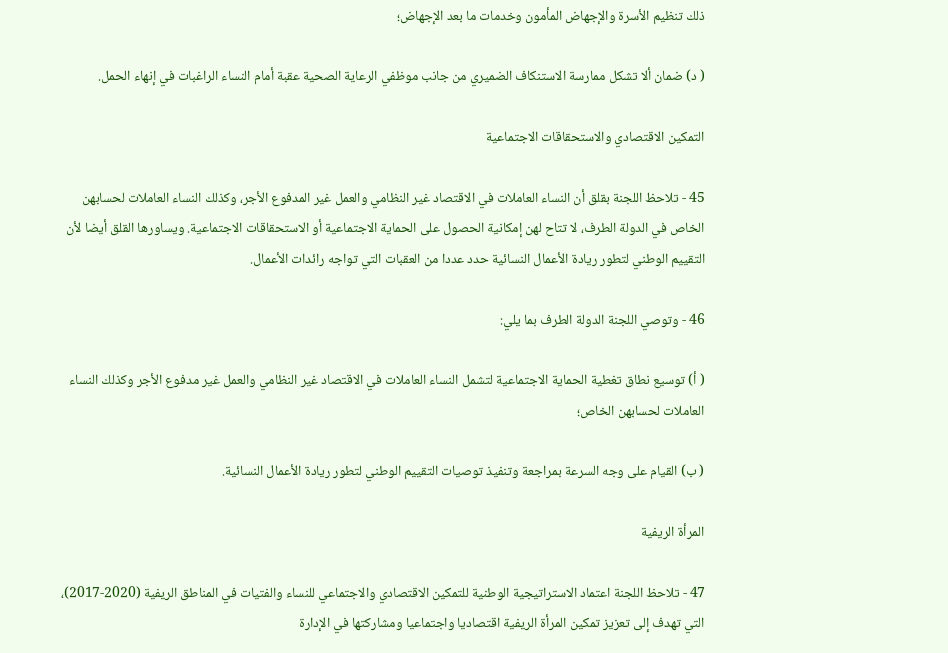ذلك تنظيم الأسرة والإجهاض المأمون وخدمات ما بعد الإجهاض؛

( د) ضمان ألا تشكل ممارسة الاستنكاف الضميري من جانب موظفي الرعاية الصحية عقبة أمام النساء الراغبات في إنهاء الحمل.

التمكين الاقتصادي والاستحقاقات الاجتماعية

45 - تلاحظ اللجنة بقلق أن النساء العاملات في الاقتصاد غير النظامي والعمل غير المدفوع الأجر، وكذلك النساء العاملات لحسابهن الخاص في الدولة الطرف، لا تتاح لهن إمكانية الحصول على الحماية الاجتماعية أو الاستحقاقات الاجتماعية. ويساورها القلق أيضا لأن التقييم الوطني لتطور ريادة الأعمال النسائية حدد عددا من العقبات التي تواجه رائدات الأعمال.

46 - وتوصي اللجنة الدولة الطرف بما يلي:

( أ) توسيع نطاق تغطية الحماية الاجتماعية لتشمل النساء العاملات في الاقتصاد غير النظامي والعمل غير مدفوع الأجر وكذلك النساء العاملات لحسابهن الخاص؛

( ب) القيام على وجه السرعة بمراجعة وتنفيذ توصيات التقييم الوطني لتطور ريادة الأعمال النسائية.

المرأة الريفية

47 - تلاحظ اللجنة اعتماد الاستراتيجية الوطنية للتمكين الاقتصادي والاجتماعي للنساء والفتيات في المناطق الريفية (2020-2017)، التي تهدف إلى تعزيز تمكين المرأة الريفية اقتصاديا واجتماعيا ومشاركتها في الإدارة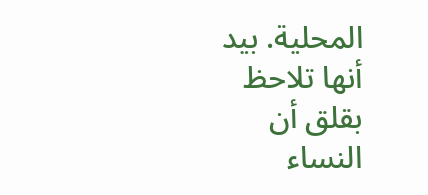المحلية. بيد أنها تلاحظ بقلق أن النساء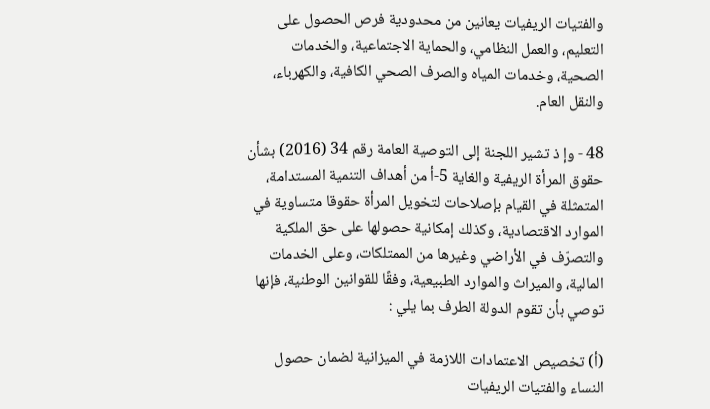والفتيات الريفيات يعانين من محدودية فرص الحصول على التعليم، والعمل النظامي، والحماية الاجتماعية، والخدمات الصحية، وخدمات المياه والصرف الصحي الكافية، والكهرباء، والنقل العام.

48 - وإ ذ تشير اللجنة إلى التوصية العامة رقم 34 (2016) بشأن حقوق المرأة الريفية والغاية 5-أ من أهداف التنمية المستدامة، المتمثلة في القيام بإصلاحات لتخويل المرأة حقوقا متساوية في الموارد الاقتصادية، وكذلك إمكانية حصولها على حق الملكية والتصرّف في الأراضي وغيرها من الممتلكات، وعلى الخدمات المالية، والميراث والموارد الطبيعية، وفقًا للقوانين الوطنية، فإنها توصي بأن تقوم الدولة الطرف بما يلي :

(أ) تخصيص الاعتمادات اللازمة في الميزانية لضمان حصول النساء والفتيات الريفيات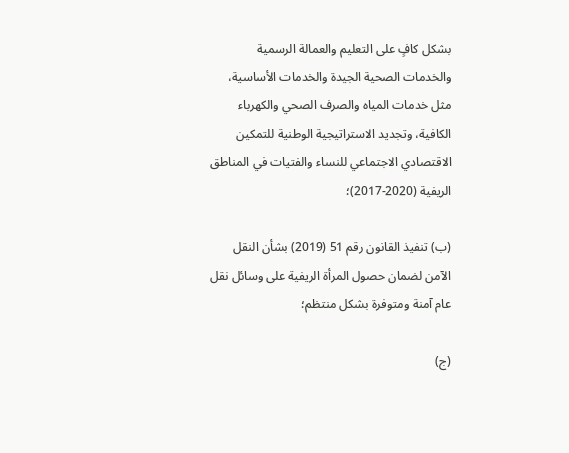بشكل كافٍ على التعليم والعمالة الرسمية والخدمات الصحية الجيدة والخدمات الأساسية، مثل خدمات المياه والصرف الصحي والكهرباء الكافية، وتجديد الاستراتيجية الوطنية للتمكين الاقتصادي الاجتماعي للنساء والفتيات في المناطق الريفية (2020-2017)؛

(ب) تنفيذ القانون رقم 51 (2019) بشأن النقل الآمن لضمان حصول المرأة الريفية على وسائل نقل عام آمنة ومتوفرة بشكل منتظم؛

(ج)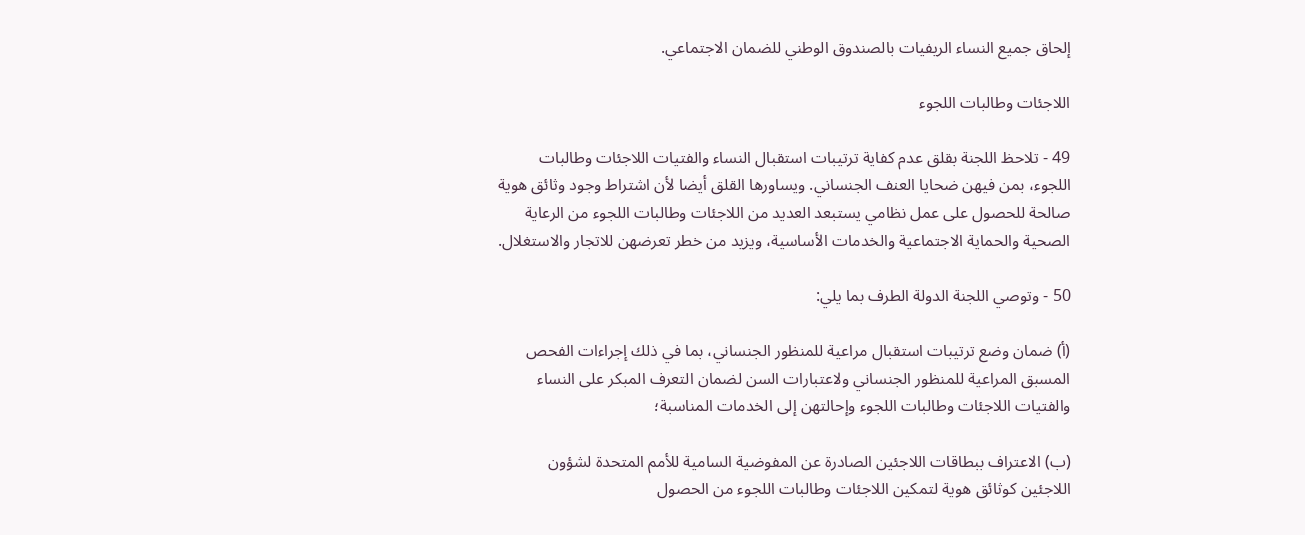إلحاق جميع النساء الريفيات بالصندوق الوطني للضمان الاجتماعي.

اللاجئات وطالبات اللجوء

49 - تلاحظ اللجنة بقلق عدم كفاية ترتيبات استقبال النساء والفتيات اللاجئات وطالبات اللجوء، بمن فيهن ضحايا العنف الجنساني. ويساورها القلق أيضا لأن اشتراط وجود وثائق هوية صالحة للحصول على عمل نظامي يستبعد العديد من اللاجئات وطالبات اللجوء من الرعاية الصحية والحماية الاجتماعية والخدمات الأساسية، ويزيد من خطر تعرضهن للاتجار والاستغلال.

50 - وتوصي اللجنة الدولة الطرف بما يلي:

(أ) ضمان وضع ترتيبات استقبال مراعية للمنظور الجنساني، بما في ذلك إجراءات الفحص المسبق المراعية للمنظور الجنساني ولاعتبارات السن لضمان التعرف المبكر على النساء والفتيات اللاجئات وطالبات اللجوء وإحالتهن إلى الخدمات المناسبة؛

(ب) الاعتراف ببطاقات اللاجئين الصادرة عن المفوضية السامية للأمم المتحدة لشؤون اللاجئين كوثائق هوية لتمكين اللاجئات وطالبات اللجوء من الحصول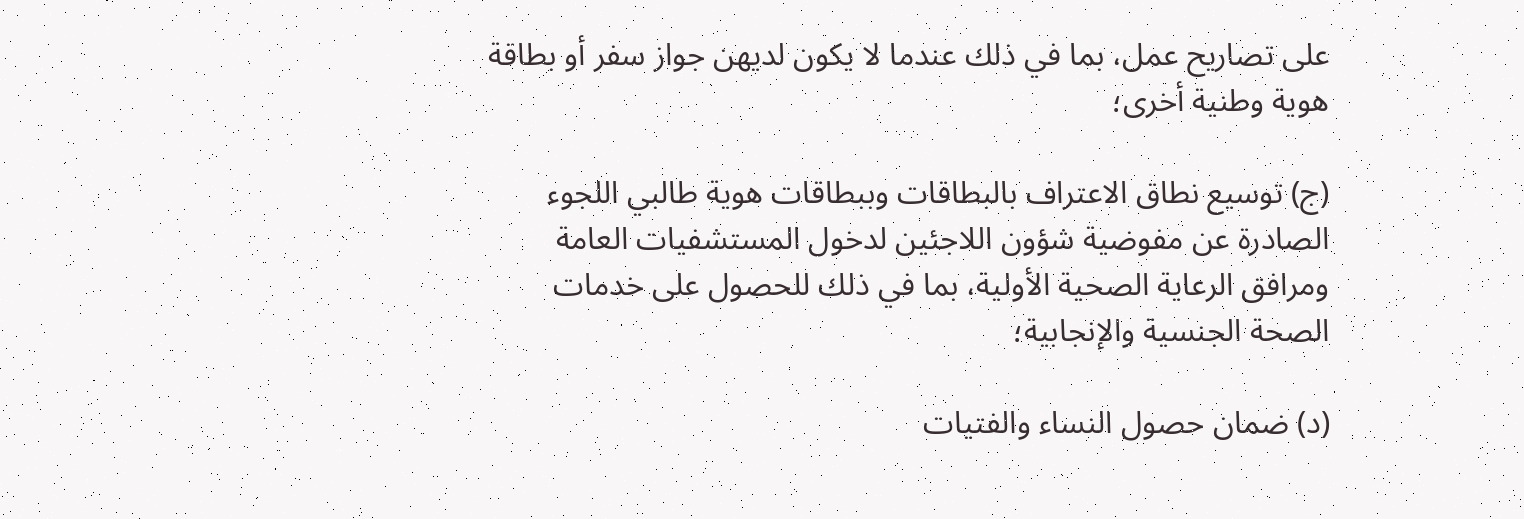على تصاريح عمل، بما في ذلك عندما لا يكون لديهن جواز سفر أو بطاقة هوية وطنية أخرى؛

(ج) توسيع نطاق الاعتراف بالبطاقات وببطاقات هوية طالبي اللجوء الصادرة عن مفوضية شؤون اللاجئين لدخول المستشفيات العامة ومرافق الرعاية الصحية الأولية، بما في ذلك للحصول على خدمات الصحة الجنسية والإنجابية؛

(د) ضمان حصول النساء والفتيات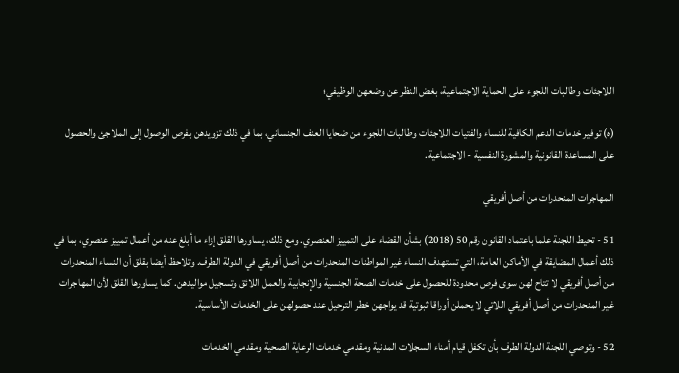اللاجئات وطالبات اللجوء على الحماية الاجتماعية، بغض النظر عن وضعهن الوظيفي؛

(ه) توفير خدمات الدعم الكافية للنساء والفتيات اللاجئات وطالبات اللجوء من ضحايا العنف الجنساني، بما في ذلك تزويدهن بفرص الوصول إلى الملاجئ والحصول على المساعدة القانونية والمشورة النفسية - الاجتماعية.

المهاجرات المنحدرات من أصل أفريقي

51 - تحيط اللجنة علما باعتماد القانون رقم 50 (2018) بشأن القضاء على التمييز العنصري. ومع ذلك، يساورها القلق إزاء ما أبلغ عنه من أعمال تمييز عنصري، بما في ذلك أعمال المضايقة في الأماكن العامة، التي تستهدف النساء غير المواطنات المنحدرات من أصل أفريقي في الدولة الطرف. وتلاحظ أيضا بقلق أن النساء المنحدرات من أصل أفريقي لا تتاح لهن سوى فرص محدودة للحصول على خدمات الصحة الجنسية والإنجابية والعمل اللائق وتسجيل مواليدهن. كما يساورها القلق لأن المهاجرات غير المنحدرات من أصل أفريقي اللاتي لا يحملن أوراقا ثبوتية قد يواجهن خطر الترحيل عند حصولهن على الخدمات الأساسية.

52 - وتوصي اللجنة الدولة الطرف بأن تكفل قيام أمناء السجلات المدنية ومقدمي خدمات الرعاية الصحية ومقدمي الخدمات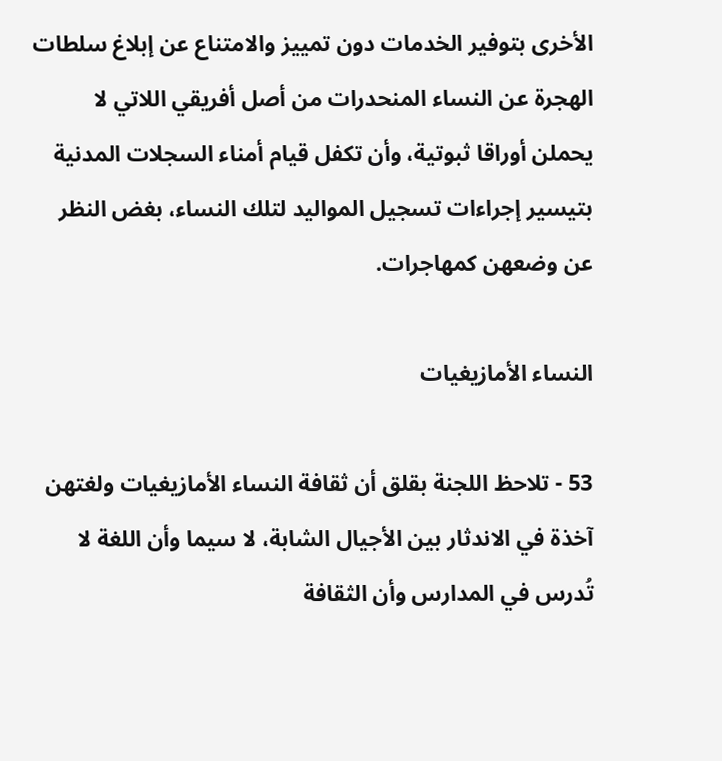الأخرى بتوفير الخدمات دون تمييز والامتناع عن إبلاغ سلطات الهجرة عن النساء المنحدرات من أصل أفريقي اللاتي لا يحملن أوراقا ثبوتية، وأن تكفل قيام أمناء السجلات المدنية بتيسير إجراءات تسجيل المواليد لتلك النساء، بغض النظر عن وضعهن كمهاجرات.

النساء الأمازيغيات

53 - تلاحظ اللجنة بقلق أن ثقافة النساء الأمازيغيات ولغتهن آخذة في الاندثار بين الأجيال الشابة، لا سيما وأن اللغة لا تُدرس في المدارس وأن الثقافة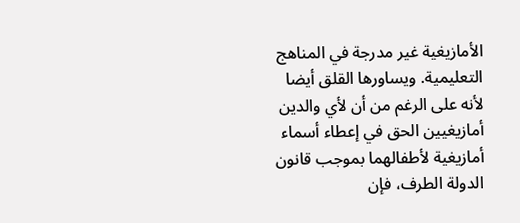الأمازيغية غير مدرجة في المناهج التعليمية. ويساورها القلق أيضا لأنه على الرغم من أن لأي والدين أمازيغيين الحق في إعطاء أسماء أمازيغية لأطفالهما بموجب قانون الدولة الطرف، فإن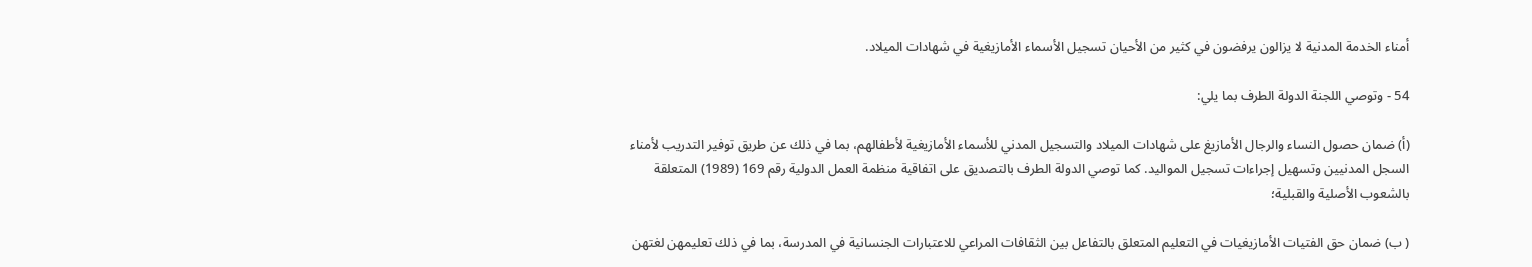أمناء الخدمة المدنية لا يزالون يرفضون في كثير من الأحيان تسجيل الأسماء الأمازيغية في شهادات الميلاد.

54 - وتوصي اللجنة الدولة الطرف بما يلي:

(أ) ضمان حصول النساء والرجال الأمازيغ على شهادات الميلاد والتسجيل المدني للأسماء الأمازيغية لأطفالهم، بما في ذلك عن طريق توفير التدريب لأمناء السجل المدنيين وتسهيل إجراءات تسجيل المواليد. كما توصي الدولة الطرف بالتصديق على اتفاقية منظمة العمل الدولية رقم 169 (1989) المتعلقة بالشعوب الأصلية والقبلية؛

( ب) ضمان حق الفتيات الأمازيغيات في التعليم المتعلق بالتفاعل بين الثقافات المراعي للاعتبارات الجنسانية في المدرسة، بما في ذلك تعليمهن لغتهن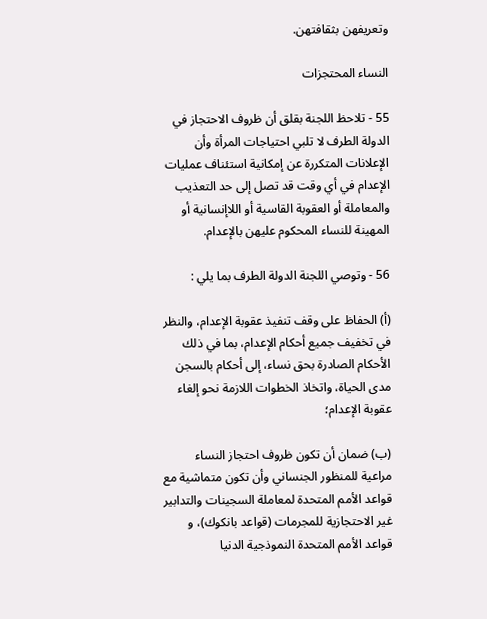وتعريفهن بثقافتهن.

النساء المحتجزات

55 - تلاحظ اللجنة بقلق أن ظروف الاحتجاز في الدولة الطرف لا تلبي احتياجات المرأة وأن الإعلانات المتكررة عن إمكانية استئناف عمليات الإعدام في أي وقت قد تصل إلى حد التعذيب والمعاملة أو العقوبة القاسية أو اللاإنسانية أو المهينة للنساء المحكوم عليهن بالإعدام.

56 - وتوصي اللجنة الدولة الطرف بما يلي :

(أ) الحفاظ على وقف تنفيذ عقوبة الإعدام، والنظر في تخفيف جميع أحكام الإعدام، بما في ذلك الأحكام الصادرة بحق نساء، إلى أحكام بالسجن مدى الحياة، واتخاذ الخطوات اللازمة نحو إلغاء عقوبة الإعدام؛

(ب) ضمان أن تكون ظروف احتجاز النساء مراعية للمنظور الجنساني وأن تكون متماشية مع قواعد الأمم المتحدة لمعاملة السجينات والتدابير غير الاحتجازية للمجرمات (قواعد بانكوك)، و قواعد الأمم المتحدة النموذجية الدنيا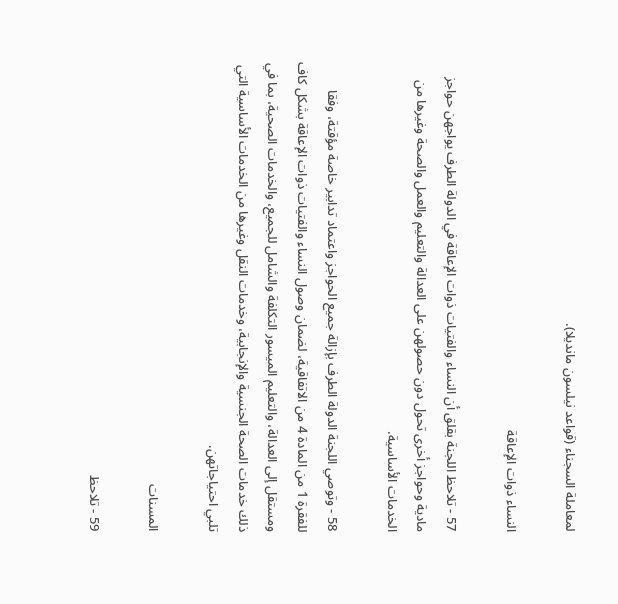لمعاملة السجناء (قواعد نيلسون مانديلا).

النساء ذوات الإعاقة

57 - تلاحظ اللجنة بقلق أن النساء والفتيات ذوات الإعاقة في الدولة الطرف يواجهن حواجز مادية وحواجز أخرى تحول دون حصولهن على العدالة والتعليم والعمل والصحة وغيرها من الخدمات الأساسية.

58 - وتوصي اللجنة الدولة الطرف بإزالة جميع الحواجز واعتماد تدابير خاصة مؤقتة، وفقا للفقرة 1 من المادة 4 من الاتفاقية، لضمان وصول النساء والفتيات ذوات الإعاقة بشكل كاف ومستقل إلى العدالة، والتعليم الميسور التكلفة والشامل للجميع، والخدمات الصحية، بما في ذلك خدمات الصحة الجنسية والإنجابية، وخدمات النقل وغيرها من الخدمات الأساسية التي تلبي احتياجاتهن.

المسنات

59 - تلاحظ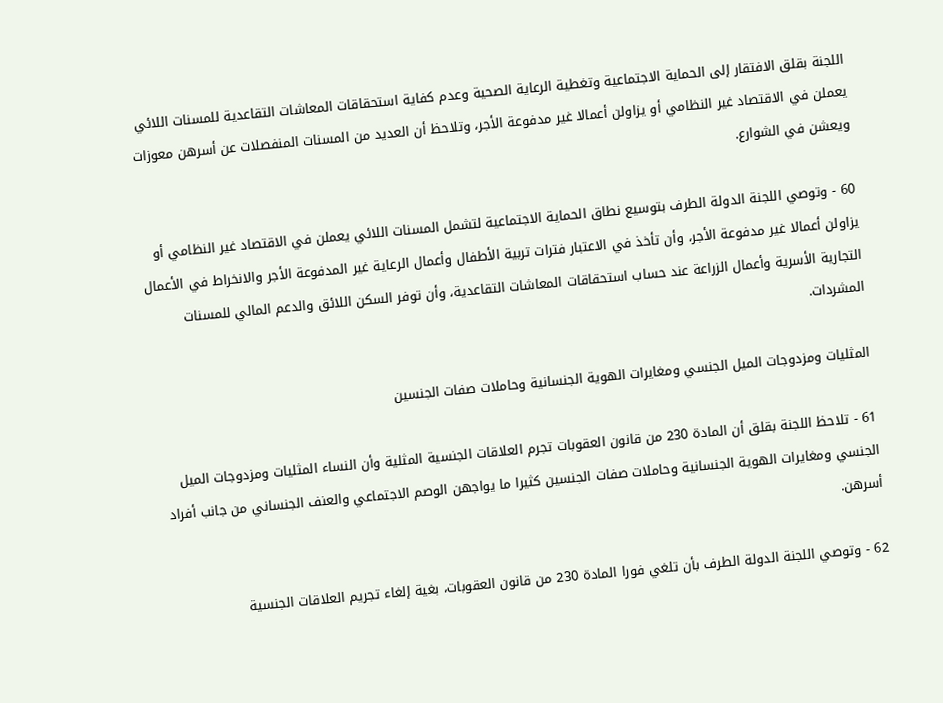اللجنة بقلق الافتقار إلى الحماية الاجتماعية وتغطية الرعاية الصحية وعدم كفاية استحقاقات المعاشات التقاعدية للمسنات اللائي يعملن في الاقتصاد غير النظامي أو يزاولن أعمالا غير مدفوعة الأجر، وتلاحظ أن العديد من المسنات المنفصلات عن أسرهن معوزات ويعشن في الشوارع.

60 - وتوصي اللجنة الدولة الطرف بتوسيع نطاق الحماية الاجتماعية لتشمل المسنات اللائي يعملن في الاقتصاد غير النظامي أو يزاولن أعمالا غير مدفوعة الأجر، وأن تأخذ في الاعتبار فترات تربية الأطفال وأعمال الرعاية غير المدفوعة الأجر والانخراط في الأعمال التجارية الأسرية وأعمال الزراعة عند حساب استحقاقات المعاشات التقاعدية، وأن توفر السكن اللائق والدعم المالي للمسنات المشردات.

المثليات ومزدوجات الميل الجنسي ومغايرات الهوية الجنسانية وحاملات صفات الجنسين

61 - تلاحظ اللجنة بقلق أن المادة 230 من قانون العقوبات تجرم العلاقات الجنسية المثلية وأن النساء المثليات ومزدوجات الميل الجنسي ومغايرات الهوية الجنسانية وحاملات صفات الجنسين كثيرا ما يواجهن الوصم الاجتماعي والعنف الجنساني من جانب أفراد أسرهن.

62 - وتوصي اللجنة الدولة الطرف بأن تلغي فورا المادة 230 من قانون العقوبات، بغية إلغاء تجريم العلاقات الجنسية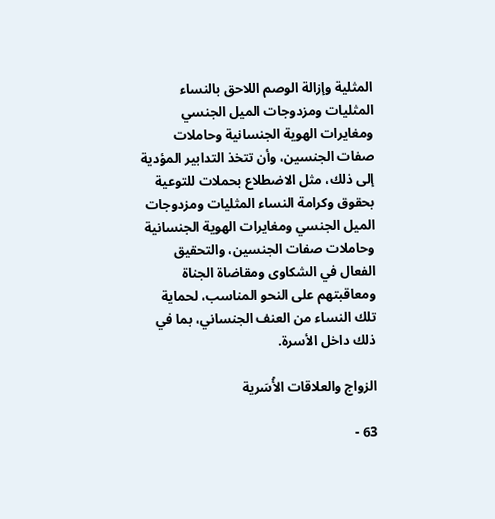المثلية وإزالة الوصم اللاحق بالنساء المثليات ومزدوجات الميل الجنسي ومغايرات الهوية الجنسانية وحاملات صفات الجنسين، وأن تتخذ التدابير المؤدية إلى ذلك، مثل الاضطلاع بحملات للتوعية بحقوق وكرامة النساء المثليات ومزدوجات الميل الجنسي ومغايرات الهوية الجنسانية وحاملات صفات الجنسين، والتحقيق الفعال في الشكاوى ومقاضاة الجناة ومعاقبتهم على النحو المناسب، لحماية تلك النساء من العنف الجنساني، بما في ذلك داخل الأسرة.

الزواج والعلاقات الأُسَرية

63 -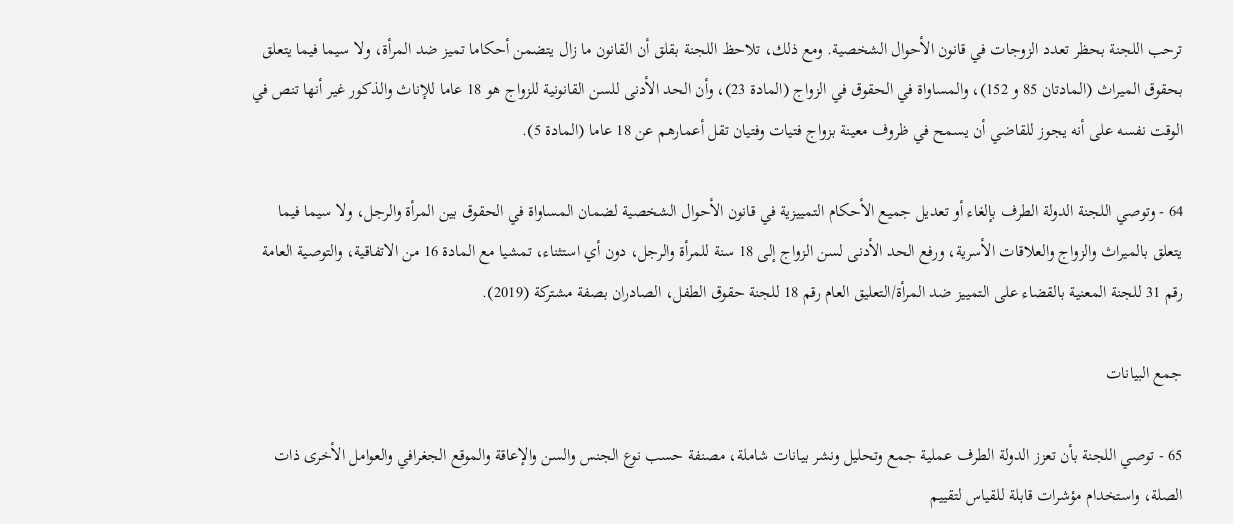ترحب اللجنة بحظر تعدد الزوجات في قانون الأحوال الشخصية. ومع ذلك، تلاحظ اللجنة بقلق أن القانون ما زال يتضمن أحكاما تميز ضد المرأة، ولا سيما فيما يتعلق بحقوق الميراث (المادتان 85 و 152)، والمساواة في الحقوق في الزواج (المادة 23)، وأن الحد الأدنى للسن القانونية للزواج هو 18 عاما للإناث والذكور غير أنها تنص في الوقت نفسه على أنه يجوز للقاضي أن يسمح في ظروف معينة بزواج فتيات وفتيان تقل أعمارهم عن 18 عاما (المادة 5).

64 - وتوصي اللجنة الدولة الطرف بإلغاء أو تعديل جميع الأحكام التمييزية في قانون الأحوال الشخصية لضمان المساواة في الحقوق بين المرأة والرجل، ولا سيما فيما يتعلق بالميراث والزواج والعلاقات الأسرية، ورفع الحد الأدنى لسن الزواج إلى 18 سنة للمرأة والرجل، دون أي استثناء، تمشيا مع المادة 16 من الاتفاقية، والتوصية العامة رقم 31 للجنة المعنية بالقضاء على التمييز ضد المرأة/التعليق العام رقم 18 للجنة حقوق الطفل، الصادران بصفة مشتركة (2019).

جمع البيانات

65 - توصي اللجنة بأن تعزز الدولة الطرف عملية جمع وتحليل ونشر بيانات شاملة، مصنفة حسب نوع الجنس والسن والإعاقة والموقع الجغرافي والعوامل الأخرى ذات الصلة، واستخدام مؤشرات قابلة للقياس لتقييم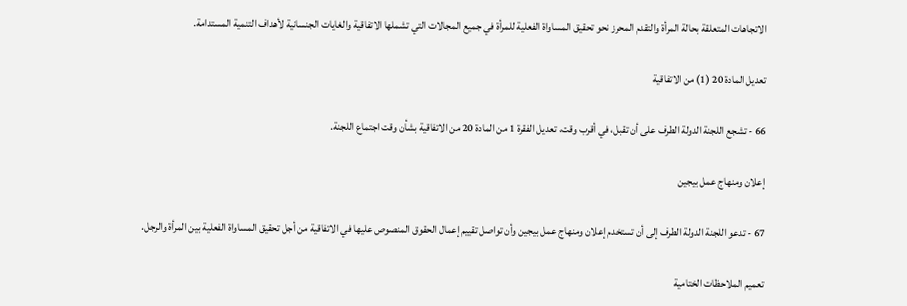الاتجاهات المتعلقة بحالة المرأة والتقدم المحرز نحو تحقيق المساواة الفعلية للمرأة في جميع المجالات التي تشملها الاتفاقية والغايات الجنسانية لأهداف التنمية المستدامة.

تعديل المادة 20 (1) من الاتفاقية

66 - تشجع اللجنة الدولة الطرف على أن تقبل، في أقرب وقت، تعديل الفقرة 1 من المادة 20 من الاتفاقية بشأن وقت اجتماع اللجنة.

إعلان ومنهاج عمل بيجين

67 - تدعو اللجنة الدولة الطرف إلى أن تستخدم إعلان ومنهاج عمل بيجين وأن تواصل تقييم إعمال الحقوق المنصوص عليها في الاتفاقية من أجل تحقيق المساواة الفعلية بين المرأة والرجل.

تعميم الملاحظات الختامية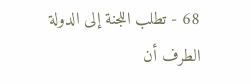68 - تطلب اللجنة إلى الدولة الطرف أن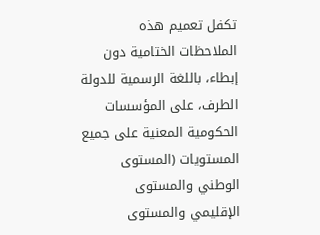تكفل تعميم هذه الملاحظات الختامية دون إبطاء، باللغة الرسمية للدولة الطرف، على المؤسسات الحكومية المعنية على جميع المستويات (المستوى الوطني والمستوى الإقليمي والمستوى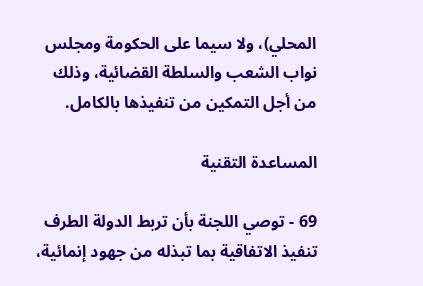المحلي)، ولا سيما على الحكومة ومجلس نواب الشعب والسلطة القضائية، وذلك من أجل التمكين من تنفيذها بالكامل.

المساعدة التقنية

69 - توصي اللجنة بأن تربط الدولة الطرف تنفيذ الاتفاقية بما تبذله من جهود إنمائية،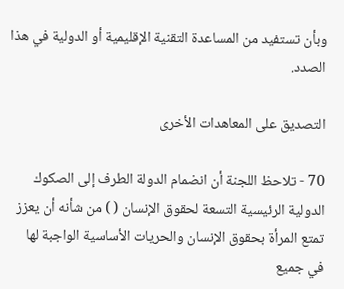وبأن تستفيد من المساعدة التقنية الإقليمية أو الدولية في هذا الصدد.

التصديق على المعاهدات الأخرى

70 - تلاحظ اللجنة أن انضمام الدولة الطرف إلى الصكوك الدولية الرئيسية التسعة لحقوق الإنسان ( ) من شأنه أن يعزز تمتع المرأة بحقوق الإنسان والحريات الأساسية الواجبة لها في جميع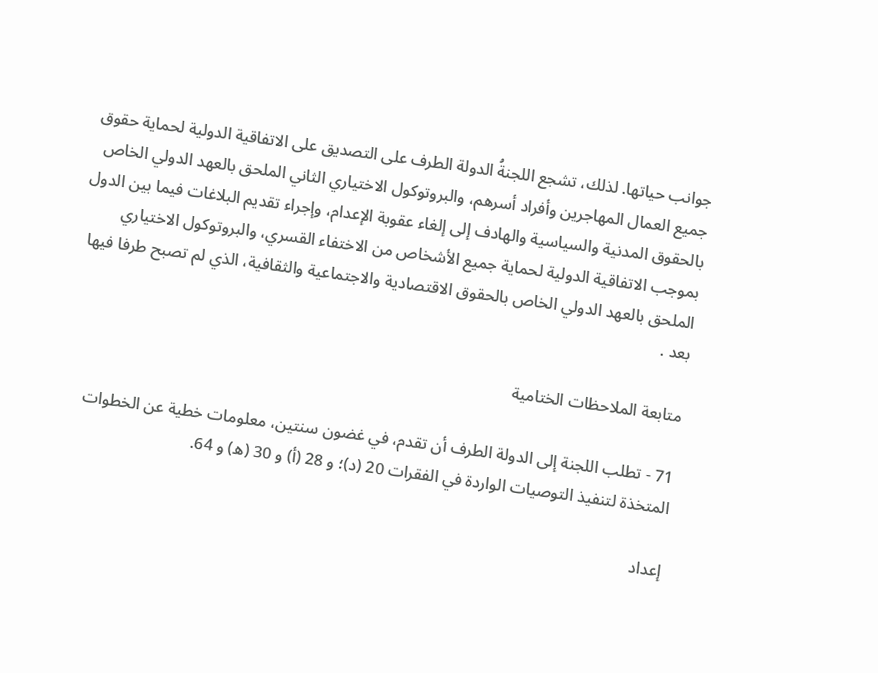جوانب حياتها. لذلك، تشجع اللجنةُ الدولة الطرف على التصديق على الاتفاقية الدولية لحماية حقوق جميع العمال المهاجرين وأفراد أسرهم، والبروتوكول الاختياري الثاني الملحق بالعهد الدولي الخاص بالحقوق المدنية والسياسية والهادف إلى إلغاء عقوبة الإعدام، وإجراء تقديم البلاغات فيما بين الدول بموجب الاتفاقية الدولية لحماية جميع الأشخاص من الاختفاء القسري، والبروتوكول الاختياري الملحق بالعهد الدولي الخاص بالحقوق الاقتصادية والاجتماعية والثقافية، الذي لم تصبح طرفا فيها بعد .

متابعة الملاحظات الختامية

71 - تطلب اللجنة إلى الدولة الطرف أن تقدم، في غضون سنتين، معلومات خطية عن الخطوات المتخذة لتنفيذ التوصيات الواردة في الفقرات 20 (د)؛ و 28 (أ) و 30 (ه) و 64.

إعداد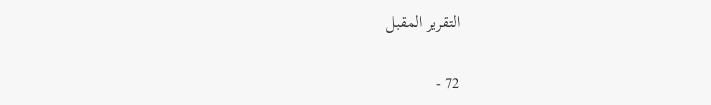التقرير المقبل

72 -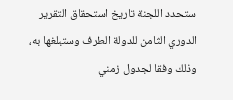ستحدد اللجنة تاريخ استحقاق التقرير الدوري الثامن للدولة الطرف وستبلغها به، وذلك وفقا لجدول زمني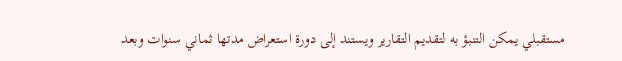مستقبلي يمكن التنبؤ به لتقديم التقارير ويستند إلى دورة استعراض مدتها ثماني سنوات وبعد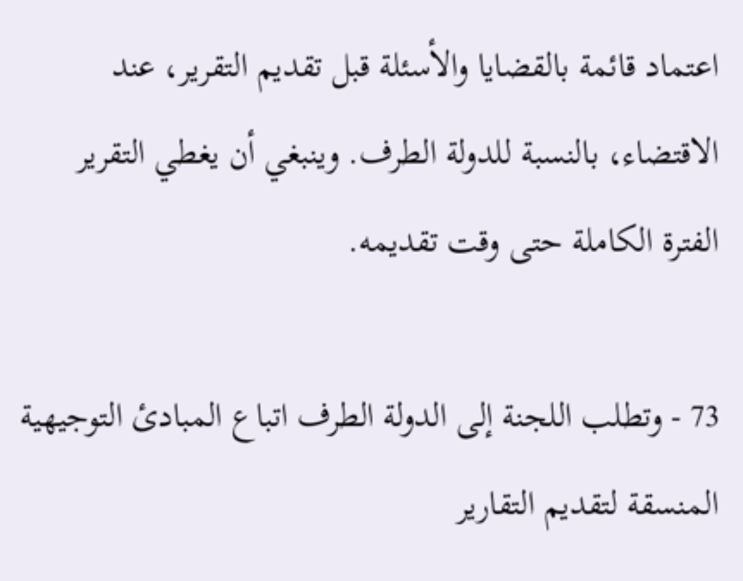اعتماد قائمة بالقضايا والأسئلة قبل تقديم التقرير، عند الاقتضاء، بالنسبة للدولة الطرف. وينبغي أن يغطي التقرير الفترة الكاملة حتى وقت تقديمه.

73 - وتطلب اللجنة إلى الدولة الطرف اتباع المبادئ التوجيهية المنسقة لتقديم التقارير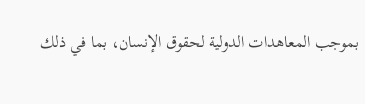بموجب المعاهدات الدولية لحقوق الإنسان، بما في ذلك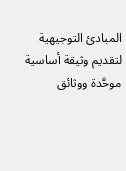المبادئ التوجيهية لتقديم وثيقة أساسية موحَّدة ووثائق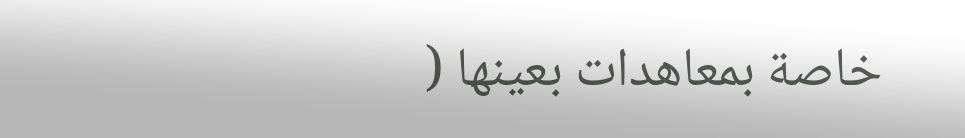خاصة بمعاهدات بعينها (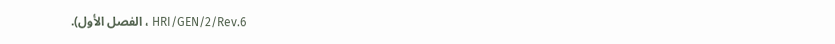HRI/GEN/2/Rev.6 ، الفصل الأول).